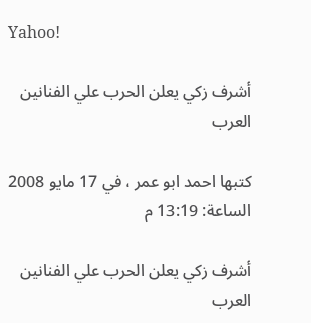Yahoo!

أشرف زكي يعلن الحرب علي الفنانين العرب

كتبها احمد ابو عمر ، في 17 مايو 2008 الساعة: 13:19 م

أشرف زكي يعلن الحرب علي الفنانين العرب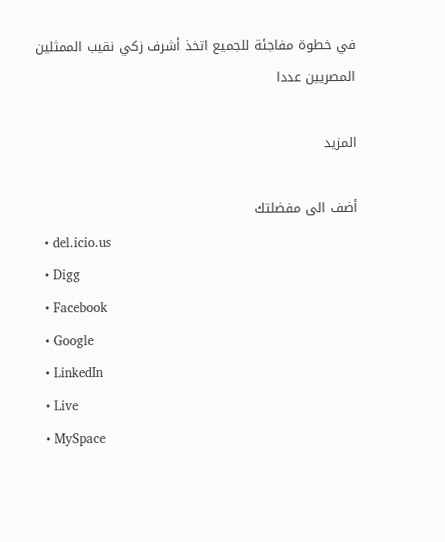في خطوة مفاجئة للجميع اتخذ أشرف زكي نقيب الممثلين المصريين عددا

المزيد

أضف الى مفضلتك
  • del.icio.us
  • Digg
  • Facebook
  • Google
  • LinkedIn
  • Live
  • MySpace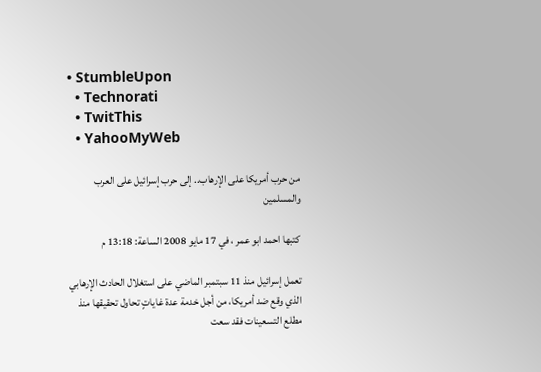• StumbleUpon
  • Technorati
  • TwitThis
  • YahooMyWeb

من حرب أمريكا على الإرهاب.. إلى حرب إسرائيل على العرب والمسلمين

كتبها احمد ابو عمر ، في 17 مايو 2008 الساعة: 13:18 م

تعمل إسرائيل منذ 11 سبتمبر الماضي على استغلال الحادث الإرهابي الذي وقع ضد أمريكا، من أجل خدمة عدة غاياتٍ تحاول تحقيقها منذ مطلع التسعينات فقد سعت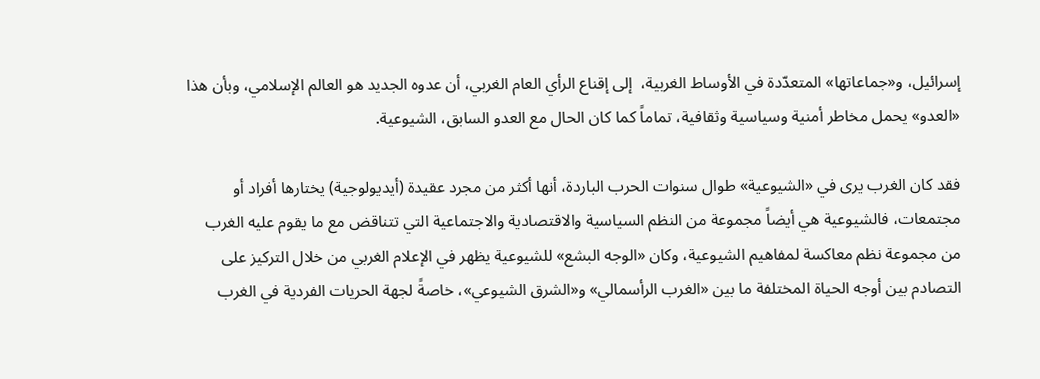إسرائيل، و«جماعاتها» المتعدّدة في الأوساط الغربية،  إلى إقناع الرأي العام الغربي، أن عدوه الجديد هو العالم الإسلامي، وبأن هذا «العدو» يحمل مخاطر أمنية وسياسية وثقافية، تماماً كما كان الحال مع العدو السابق، الشيوعية.

فقد كان الغرب يرى في «الشيوعية» طوال سنوات الحرب الباردة، أنها أكثر من مجرد عقيدة (أيديولوجية) يختارها أفراد أو مجتمعات، فالشيوعية هي أيضاً مجموعة من النظم السياسية والاقتصادية والاجتماعية التي تتناقض مع ما يقوم عليه الغرب من مجموعة نظم معاكسة لمفاهيم الشيوعية، وكان «الوجه البشع» للشيوعية يظهر في الإعلام الغربي من خلال التركيز على التصادم بين أوجه الحياة المختلفة ما بين «الغرب الرأسمالي» و«الشرق الشيوعي»، خاصةً لجهة الحريات الفردية في الغرب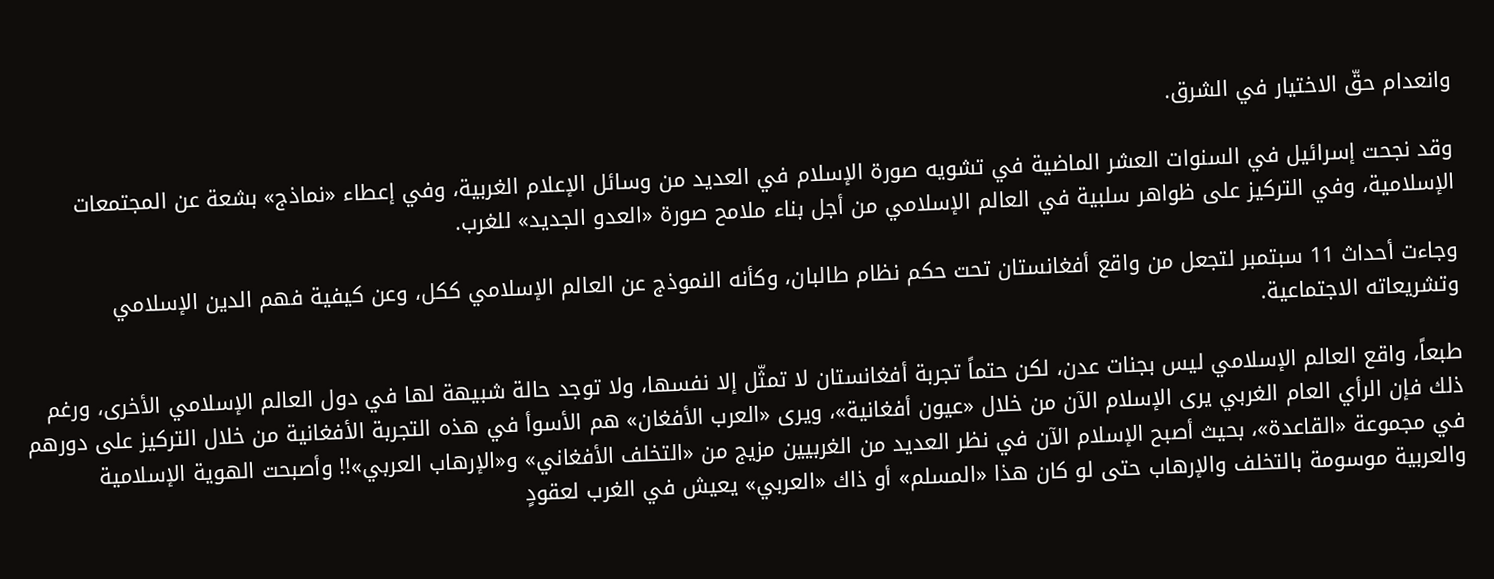وانعدام حقّ الاختيار في الشرق.

وقد نجحت إسرائيل في السنوات العشر الماضية في تشويه صورة الإسلام في العديد من وسائل الإعلام الغربية، وفي إعطاء «نماذج» بشعة عن المجتمعات الإسلامية، وفي التركيز على ظواهر سلبية في العالم الإسلامي من أجل بناء ملامح صورة «العدو الجديد» للغرب.

وجاءت أحداث 11 سبتمبر لتجعل من واقع أفغانستان تحت حكم نظام طالبان، وكأنه النموذج عن العالم الإسلامي ككل، وعن كيفية فهم الدين الإسلامي وتشريعاته الاجتماعية.

طبعاً، واقع العالم الإسلامي ليس بجنات عدن، لكن حتماً تجربة أفغانستان لا تمثّل إلا نفسها، ولا توجد حالة شبيهة لها في دول العالم الإسلامي الأخرى، ورغم ذلك فإن الرأي العام الغربي يرى الإسلام الآن من خلال «عيون أفغانية»، ويرى «العرب الأفغان» هم الأسوأ في هذه التجربة الأفغانية من خلال التركيز على دورهم في مجموعة «القاعدة»، بحيث أصبح الإسلام الآن في نظر العديد من الغربيين مزيج من «التخلف الأفغاني» و«الإرهاب العربي»!! وأصبحت الهوية الإسلامية والعربية موسومة بالتخلف والإرهاب حتى لو كان هذا «المسلم» أو ذاك «العربي» يعيش في الغرب لعقودٍ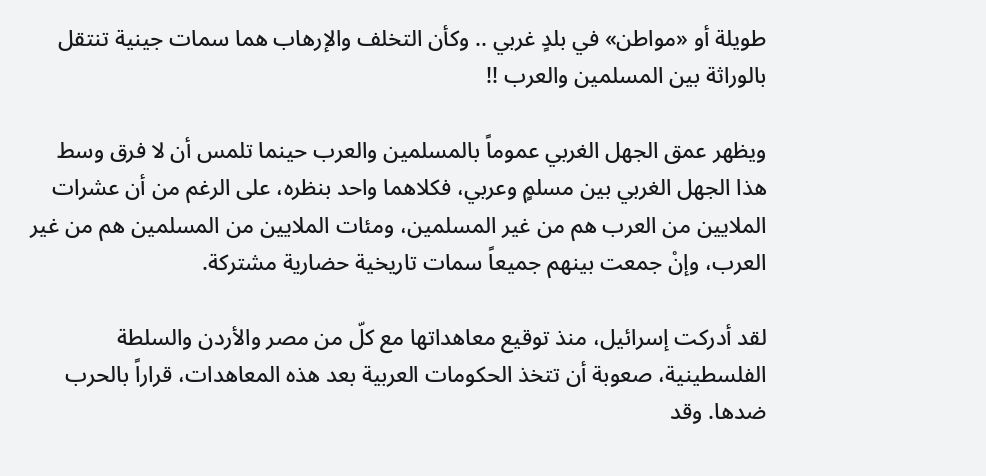طويلة أو «مواطن» في بلدٍ غربي .. وكأن التخلف والإرهاب هما سمات جينية تنتقل بالوراثة بين المسلمين والعرب !!

ويظهر عمق الجهل الغربي عموماً بالمسلمين والعرب حينما تلمس أن لا فرق وسط هذا الجهل الغربي بين مسلمٍ وعربي، فكلاهما واحد بنظره، على الرغم من أن عشرات الملايين من العرب هم من غير المسلمين، ومئات الملايين من المسلمين هم من غير العرب، وإنْ جمعت بينهم جميعاً سمات تاريخية حضارية مشتركة.

لقد أدركت إسرائيل، منذ توقيع معاهداتها مع كلّ من مصر والأردن والسلطة الفلسطينية، صعوبة أن تتخذ الحكومات العربية بعد هذه المعاهدات، قراراً بالحرب ضدها. وقد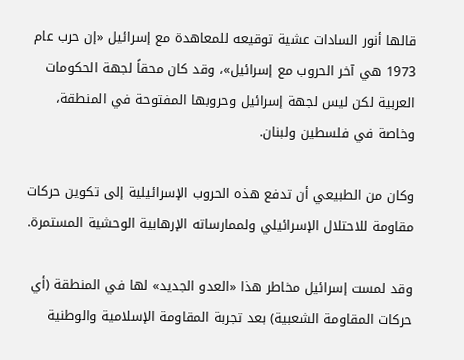قالها أنور السادات عشية توقيعه للمعاهدة مع إسرائيل «إن حرب عام 1973 هي آخر الحروب مع إسرائيل»، وقد كان محقاً لجهة الحكومات العربية لكن ليس لجهة إسرائيل وحروبها المفتوحة في المنطقة، وخاصة في فلسطين ولبنان.

وكان من الطبيعي أن تدفع هذه الحروب الإسرائيلية إلى تكوين حركات مقاومة للاحتلال الإسرائيلي ولممارساته الإرهابية الوحشية المستمرة.

وقد لمست إسرائيل مخاطر هذا «العدو الجديد» لها في المنطقة (أي حركات المقاومة الشعبية) بعد تجربة المقاومة الإسلامية والوطنية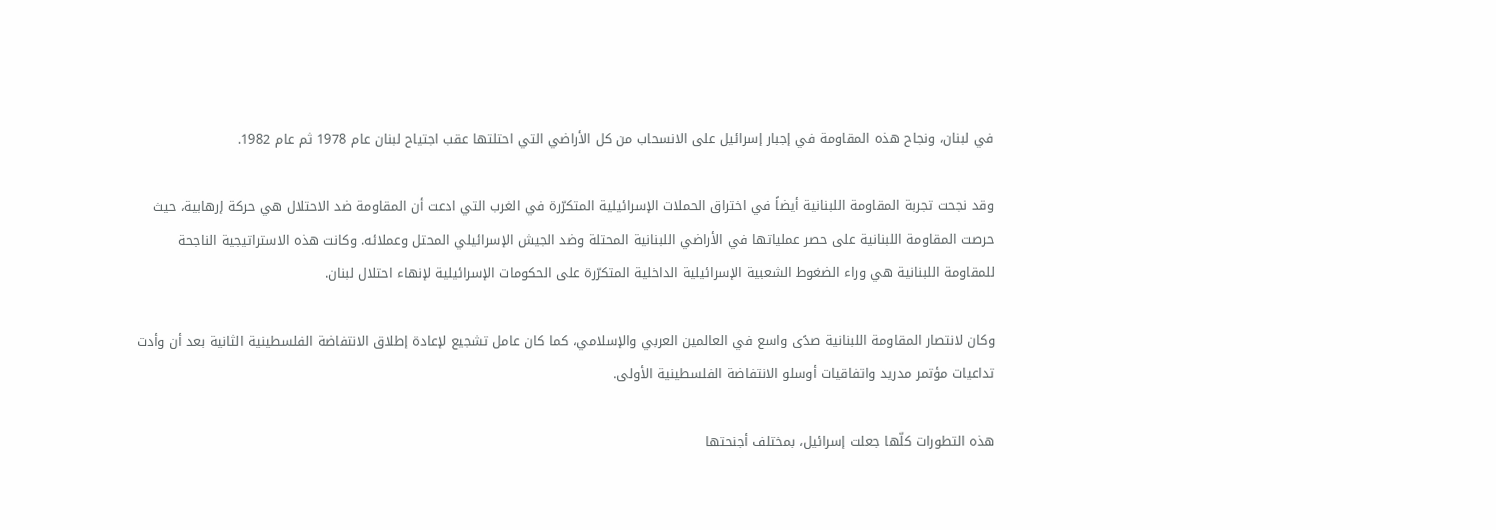في لبنان، ونجاح هذه المقاومة في إجبار إسرائيل على الانسحاب من كل الأراضي التي احتلتها عقب اجتياح لبنان عام 1978 ثم عام 1982.

وقد نجحت تجربة المقاومة اللبنانية أيضاً في اختراق الحملات الإسرائيلية المتكرّرة في الغرب التي ادعت أن المقاومة ضد الاحتلال هي حركة إرهابية، حيث حرصت المقاومة اللبنانية على حصر عملياتها في الأراضي اللبنانية المحتلة وضد الجيش الإسرائيلي المحتل وعملائه. وكانت هذه الاستراتيجية الناجحة للمقاومة اللبنانية هي وراء الضغوط الشعبية الإسرائيلية الداخلية المتكرّرة على الحكومات الإسرائيلية لإنهاء احتلال لبنان.

وكان لانتصار المقاومة اللبنانية صدًى واسع في العالمين العربي والإسلامي، كما كان عامل تشجيع لإعادة إطلاق الانتفاضة الفلسطينية الثانية بعد أن وأدت تداعيات مؤتمر مدريد واتفاقيات أوسلو الانتفاضة الفلسطينية الأولى.

هذه التطورات كلّها جعلت إسرائيل، بمختلف أجنحتها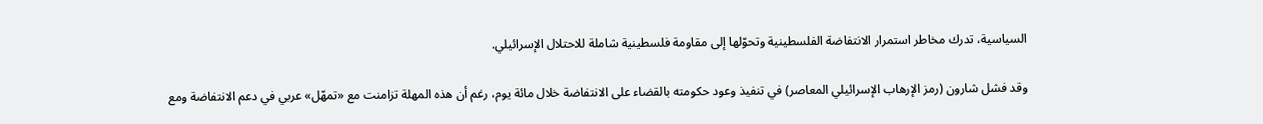السياسية، تدرك مخاطر استمرار الانتفاضة الفلسطينية وتحوّلها إلى مقاومة فلسطينية شاملة للاحتلال الإسرائيلي.

وقد فشل شارون (رمز الإرهاب الإسرائيلي المعاصر) في تنفيذ وعود حكومته بالقضاء على الانتفاضة خلال مائة يوم، رغم أن هذه المهلة تزامنت مع «تمهّل» عربي في دعم الانتفاضة ومع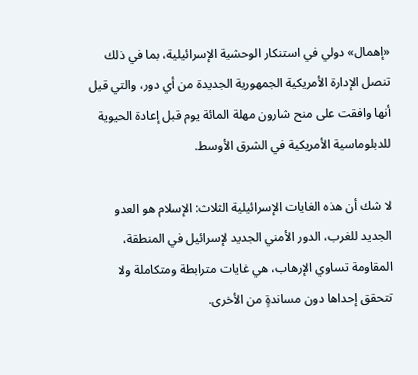«إهمال» دولي في استنكار الوحشية الإسرائيلية، بما في ذلك تنصل الإدارة الأمريكية الجمهورية الجديدة من أي دور، والتي قيل أنها وافقت على منح شارون مهلة المائة يوم قبل إعادة الحيوية للدبلوماسية الأمريكية في الشرق الأوسط.

لا شك أن هذه الغايات الإسرائيلية الثلاث: الإسلام هو العدو الجديد للغرب، الدور الأمني الجديد لإسرائيل في المنطقة، المقاومة تساوي الإرهاب، هي غايات مترابطة ومتكاملة ولا تتحقق إحداها دون مساندةٍ من الأخرى.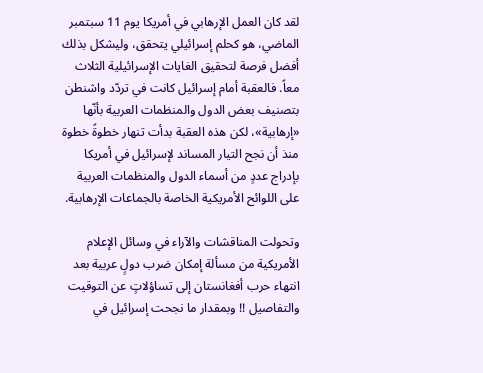لقد كان العمل الإرهابي في أمريكا يوم 11 سبتمبر الماضي، هو كحلم إسرائيلي يتحقق، وليشكل بذلك أفضل فرصة لتحقيق الغايات الإسرائيلية الثلاث معاً. فالعقبة أمام إسرائيل كانت في تردّد واشنطن بتصنيف بعض الدول والمنظمات العربية بأنّها «إرهابية»، لكن هذه العقبة بدأت تنهار خطوةً خطوة منذ أن نجح التيار المساند لإسرائيل في أمريكا بإدراج عددٍ من أسماء الدول والمنظمات العربية على اللوائح الأمريكية الخاصة بالجماعات الإرهابية.

وتحولت المناقشات والآراء في وسائل الإعلام الأمريكية من مسألة إمكان ضرب دولٍ عربية بعد انتهاء حرب أفغانستان إلى تساؤلاتٍ عن التوقيت والتفاصيل !! وبمقدار ما نجحت إسرائيل في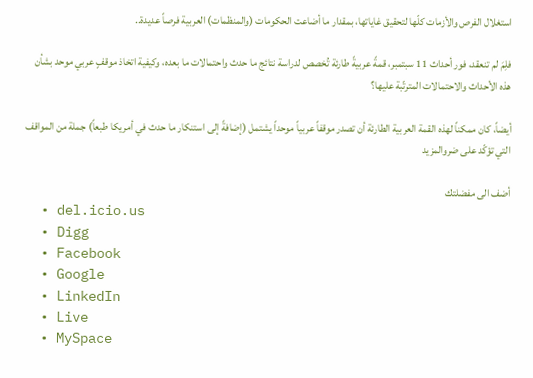استغلال الفرص والأزمات كلّها لتحقيق غاياتها، بمقدار ما أضاعت الحكومات (والمنظمات) العربية فرصاً عديدة..

فلِمَ لم تنعقد، فور أحداث 11 سبتمبر، قمةً عربيةً طارئة تُخصص لدراسة نتائج ما حدث واحتمالات ما بعده، وكيفية اتخاذ موقفٍ عربي موحد بشأن هذه الأحداث والاحتمالات المترتّبة عليها؟

أيضاً، كان ممكناً لهذه القمة العربية الطارئة أن تصدر موقفاً عربياً موحداً يشتمل (إضافةً إلى استنكار ما حدث في أمريكا طبعاً) جملة من المواقف التي تؤكّد على ضروالمزيد

أضف الى مفضلتك
  • del.icio.us
  • Digg
  • Facebook
  • Google
  • LinkedIn
  • Live
  • MySpace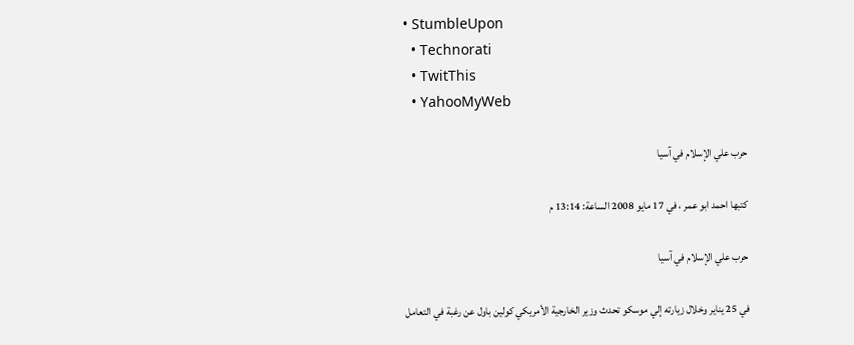• StumbleUpon
  • Technorati
  • TwitThis
  • YahooMyWeb

حرب علي الإسلام في آسيا

كتبها احمد ابو عمر ، في 17 مايو 2008 الساعة: 13:14 م

حرب علي الإسلام في آسيا

في 25 يناير وخلال زيارته إلي موسكو تحدث وزير الخارجية الأمريكي كولين باول عن رغبة في التعامل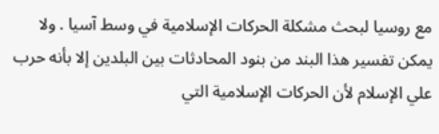مع روسيا لبحث مشكلة الحركات الإسلامية في وسط آسيا . ولا يمكن تفسير هذا البند من بنود المحادثات بين البلدين إلا بأنه حرب علي الإسلام لأن الحركات الإسلامية التي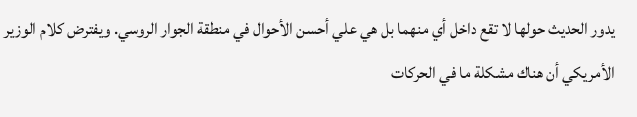يدور الحديث حولها لا تقع داخل أي منهما بل هي علي أحسن الأحوال في منطقة الجوار الروسي. ويفترض كلام الوزير الأمريكي أن هناك مشكلة ما في الحركات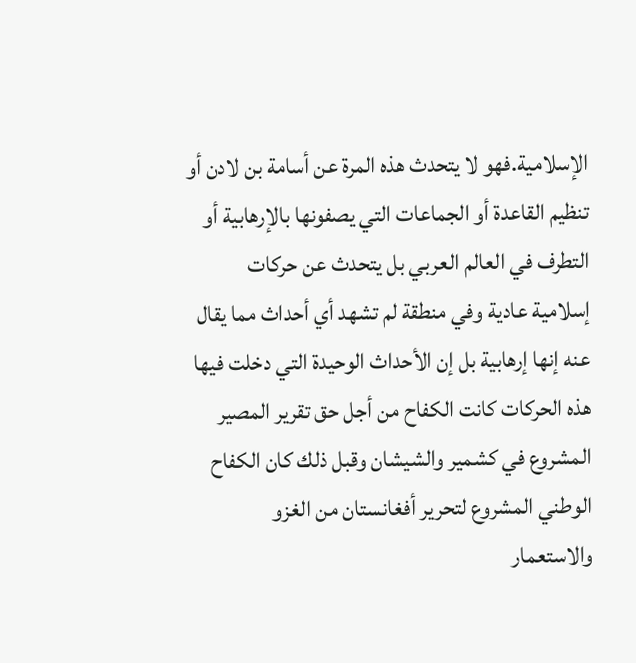الإسلامية.فهو لا يتحدث هذه المرة عن أسامة بن لادن أو تنظيم القاعدة أو الجماعات التي يصفونها بالإرهابية أو التطرف في العالم العربي بل يتحدث عن حركات إسلامية عادية وفي منطقة لم تشهد أي أحداث مما يقال عنه إنها إرهابية بل إن الأحداث الوحيدة التي دخلت فيها هذه الحركات كانت الكفاح من أجل حق تقرير المصير المشروع في كشمير والشيشان وقبل ذلك كان الكفاح الوطني المشروع لتحرير أفغانستان من الغزو والاستعمار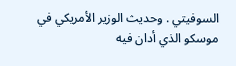السوفيتي . وحديث الوزير الأمريكي في موسكو الذي أدان فيه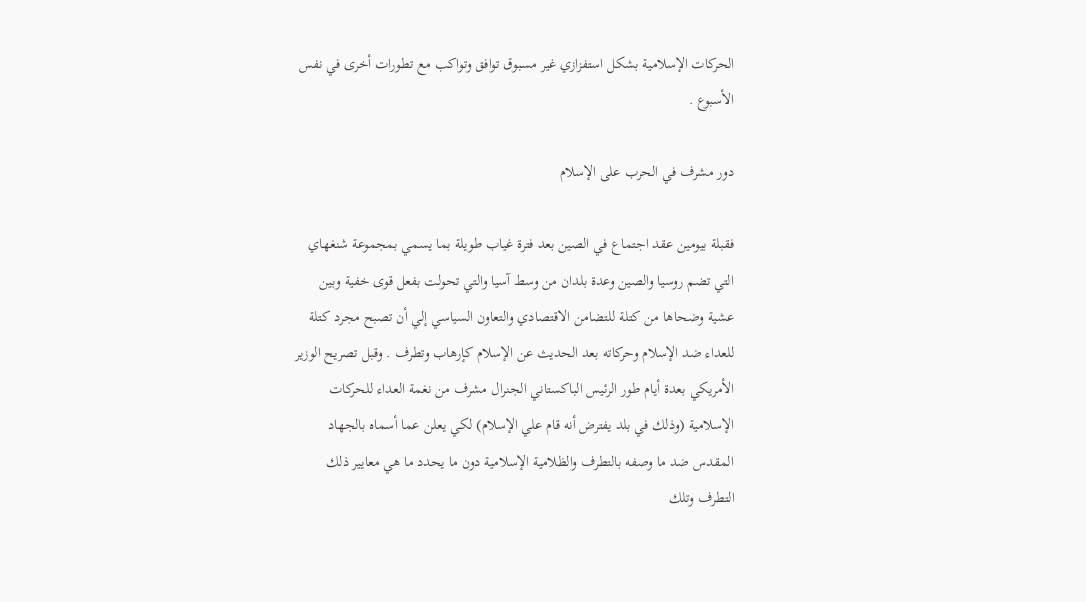الحركات الإسلامية بشكل استفزازي غير مسبوق توافق وتواكب مع تطورات أخرى في نفس الأسبوع .

دور مشرف في الحرب على الإسلام

فقبلة بيومين عقد اجتماع في الصين بعد فترة غياب طويلة بما يسمي بمجموعة شنغهاي التي تضم روسيا والصين وعدة بلدان من وسط آسيا والتي تحولت بفعل قوى خفية وبين عشية وضحاها من كتلة للتضامن الاقتصادي والتعاون السياسي إلي أن تصبح مجرد كتلة للعداء ضد الإسلام وحركاته بعد الحديث عن الإسلام كإرهاب وتطرف . وقبل تصريح الوزير الأمريكي بعدة أيام طور الرئيس الباكستاني الجنرال مشرف من نغمة العداء للحركات الإسلامية (وذلك في بلد يفترض أنه قام علي الإسلام) لكي يعلن عما أسماه بالجهاد المقدس ضد ما وصفه بالتطرف والظلامية الإسلامية دون ما يحدد ما هي معايير ذلك التطرف وتلك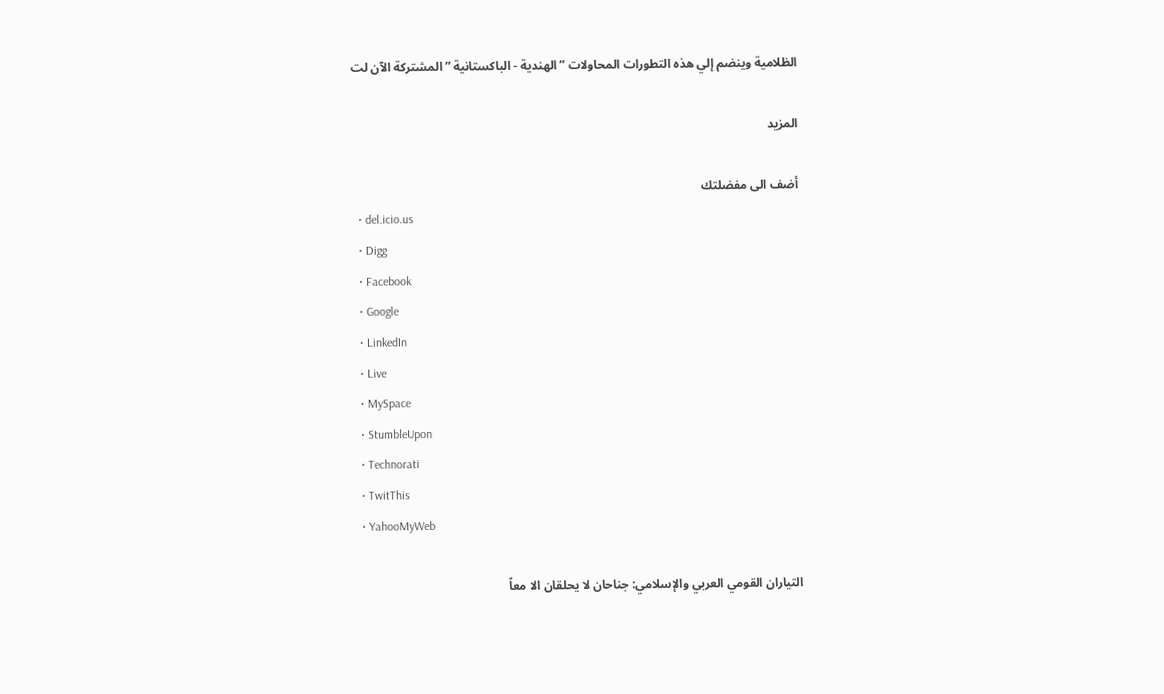الظلامية وينضم إلي هذه التطورات المحاولات ” الهندية - الباكستانية ” المشتركة الآن لت

المزيد

أضف الى مفضلتك
  • del.icio.us
  • Digg
  • Facebook
  • Google
  • LinkedIn
  • Live
  • MySpace
  • StumbleUpon
  • Technorati
  • TwitThis
  • YahooMyWeb

التياران القومي العربي والإسلامي: جناحان لا يحلقان الا معاً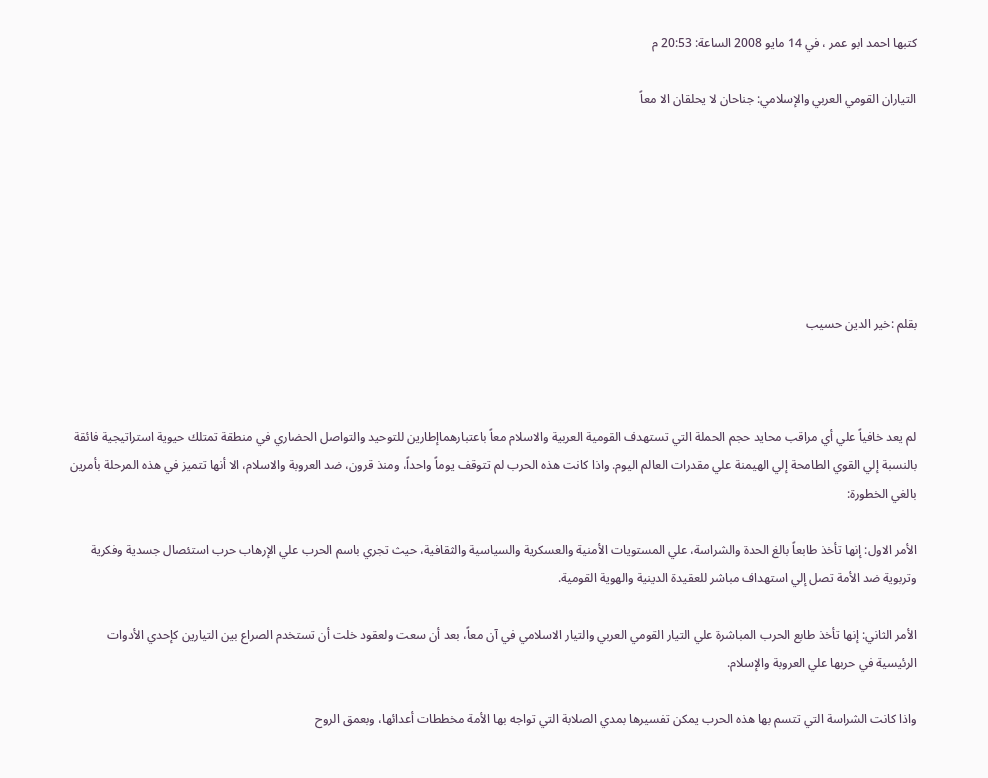كتبها احمد ابو عمر ، في 14 مايو 2008 الساعة: 20:53 م

التياران القومي العربي والإسلامي: جناحان لا يحلقان الا معاً







بقلم :خير الدين حسيب



لم يعد خافياً علي أي مراقب محايد حجم الحملة التي تستهدف القومية العربية والاسلام معاً باعتبارهماإطارين للتوحيد والتواصل الحضاري في منطقة تمتلك حيوية استراتيجية فائقة بالنسبة إلي القوي الطامحة إلي الهيمنة علي مقدرات العالم اليوم. واذا كانت هذه الحرب لم تتوقف يوماً واحداً، ومنذ قرون، ضد العروبة والاسلام، الا أنها تتميز في هذه المرحلة بأمرين بالغي الخطورة:

الأمر الاول: إنها تأخذ طابعاً بالغ الحدة والشراسة، علي المستويات الأمنية والعسكرية والسياسية والثقافية، حيث تجري باسم الحرب علي الإرهاب حرب استئصال جسدية وفكرية وتربوية ضد الأمة تصل إلي استهداف مباشر للعقيدة الدينية والهوية القومية.

الأمر الثاني: إنها تأخذ طابع الحرب المباشرة علي التيار القومي العربي والتيار الاسلامي في آن معاً، بعد أن سعت ولعقود خلت أن تستخدم الصراع بين التيارين كإحدي الأدوات الرئيسية في حربها علي العروبة والإسلام.

واذا كانت الشراسة التي تتسم بها هذه الحرب يمكن تفسيرها بمدي الصلابة التي تواجه بها الأمة مخططات أعدائها، وبعمق الروح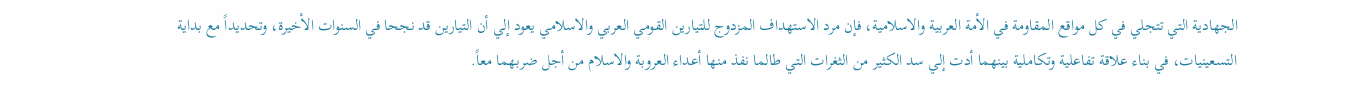الجهادية التي تتجلي في كل مواقع المقاومة في الأمة العربية والاسلامية، فإن مرد الاستهداف المزدوج للتيارين القومي العربي والاسلامي يعود إلي أن التيارين قد نجحا في السنوات الأخيرة، وتحديداً مع بداية التسعينيات، في بناء علاقة تفاعلية وتكاملية بينهما أدت إلي سد الكثير من الثغرات التي طالما نفذ منها أعداء العروبة والاسلام من أجل ضربهما معاً.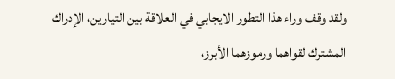ولقد وقف وراء هذا التطور الايجابي في العلاقة بين التيارين، الإدراك المشترك لقواهما ورموزهما الأبرز،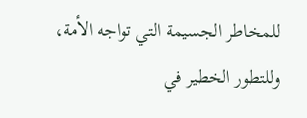للمخاطر الجسيمة التي تواجه الأمة، وللتطور الخطير في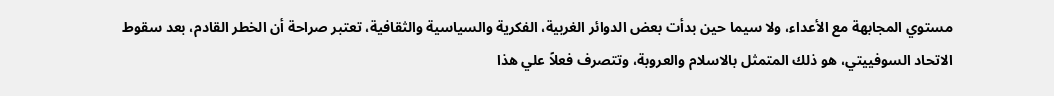مستوي المجابهة مع الأعداء، ولا سيما حين بدأت بعض الدوائر الغربية، الفكرية والسياسية والثقافية، تعتبر صراحة أن الخطر القادم، بعد سقوط الاتحاد السوفييتي، هو ذلك المتمثل بالاسلام والعروبة، وتتصرف فعلاً علي هذا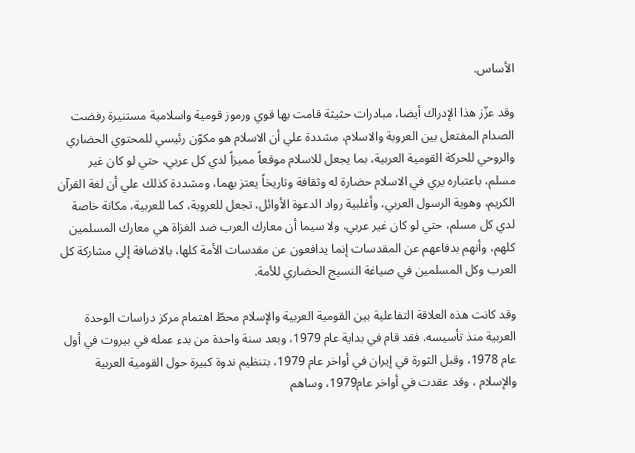الأساس.

وقد عزّز هذا الإدراك أيضا، مبادرات حثيثة قامت بها قوي ورموز قومية واسلامية مستنيرة رفضت الصدام المفتعل بين العروبة والاسلام، مشددة علي أن الاسلام هو مكوّن رئيسي للمحتوي الحضاري والروحي للحركة القومية العربية، بما يجعل للاسلام موقعاً مميزاً لدي كل عربي، حتي لو كان غير مسلم، باعتباره يري في الاسلام حضارة له وثقافة وتاريخاً يعتز بهما، ومشددة كذلك علي أن لغة القرآن الكريم، وهوية الرسول العربي، وأغلبية رواد الدعوة الأوائل، تجعل للعروبة، كما للعربية، مكانة خاصة لدي كل مسلم، حتي لو كان غير عربي، ولا سيما أن معارك العرب ضد الغزاة هي معارك المسلمين كلهم، وأنهم بدفاعهم عن المقدسات إنما يدافعون عن مقدسات الأمة كلها، بالاضافة إلي مشاركة كل العرب وكل المسلمين في صياغة النسيج الحضاري للأمة.

وقد كانت هذه العلاقة التفاعلية بين القومية العربية والإسلام محطّ اهتمام مركز دراسات الوحدة العربية منذ تأسيسه. فقد قام في بداية عام 1979، وبعد سنة واحدة من بدء عمله في بيروت في أول عام 1978، وقبل الثورة في إيران في أواخر عام 1979، بتنظيم ندوة كبيرة حول القومية العربية والإسلام ، وقد عقدت في أواخر عام1979، وساهم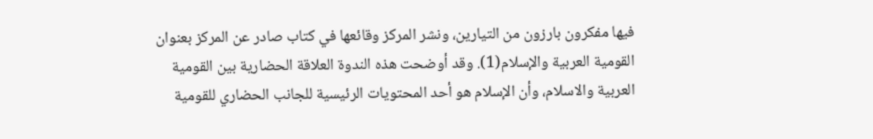فيها مفكرون بارزون من التيارين، ونشر المركز وقائعها في كتاب صادر عن المركز بعنوان القومية العربية والإسلام(1). وقد أوضحت هذه الندوة العلاقة الحضارية بين القومية العربية والاسلام، وأن الإسلام هو أحد المحتويات الرئيسية للجانب الحضاري للقومية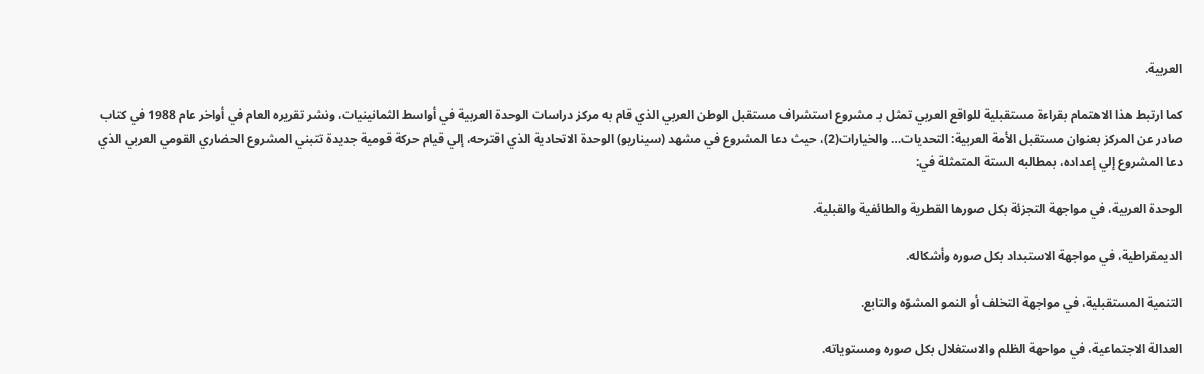العربية.

كما ارتبط هذا الاهتمام بقراءة مستقبلية للواقع العربي تمثل بـ مشروع استشراف مستقبل الوطن العربي الذي قام به مركز دراسات الوحدة العربية في أواسط الثمانينيات، ونشر تقريره العام في أواخر عام 1988 في كتاب صادر عن المركز بعنوان مستقبل الأمة العربية: التحديات… والخيارات(2)، حيث دعا المشروع في مشهد (سيناريو) الوحدة الاتحادية الذي اقترحه، إلي قيام حركة قومية جديدة تتبني المشروع الحضاري القومي العربي الذي دعا المشروع إلي إعداده، بمطالبه الستة المتمثلة في:

الوحدة العربية، في مواجهة التجزئة بكل صورها القطرية والطائفية والقبلية.

الديمقراطية، في مواجهة الاستبداد بكل صوره وأشكاله.

التنمية المستقبلية، في مواجهة التخلف أو النمو المشوّه والتابع.

العدالة الاجتماعية، في مواحهة الظلم والاستغلال بكل صوره ومستوياته.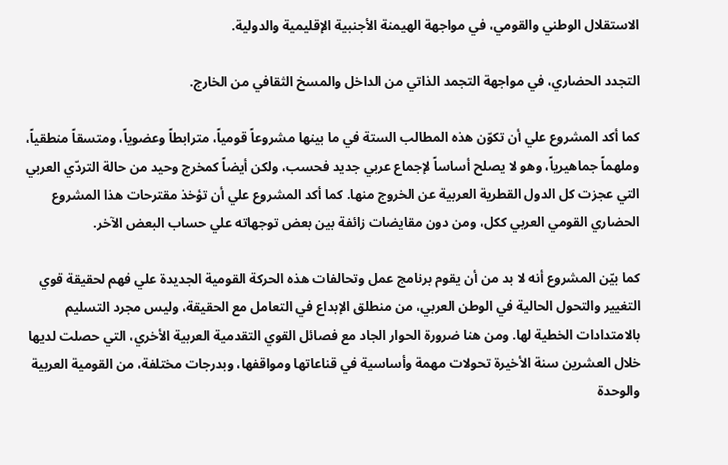الاستقلال الوطني والقومي، في مواجهة الهيمنة الأجنبية الإقليمية والدولية.

التجدد الحضاري، في مواجهة التجمد الذاتي من الداخل والمسخ الثقافي من الخارج.

كما أكد المشروع علي أن تكوّن هذه المطالب الستة في ما بينها مشروعاً قومياً، مترابطاً وعضوياً، ومتسقاً منطقياً، وملهماً جماهيرياً، وهو لا يصلح أساساً لإجماع عربي جديد فحسب، ولكن أيضاً كمخرج وحيد من حالة التردّي العربي التي عجزت كل الدول القطرية العربية عن الخروج منها. كما أكد المشروع علي أن تؤخذ مقترحات هذا المشروع الحضاري القومي العربي ككل، ومن دون مقايضات زائفة بين بعض توجهاته علي حساب البعض الآخر.

كما بيّن المشروع أنه لا بد من أن يقوم برنامج عمل وتحالفات هذه الحركة القومية الجديدة علي فهم لحقيقة قوي التغيير والتحول الحالية في الوطن العربي، من منطلق الإبداع في التعامل مع الحقيقة، وليس مجرد التسليم بالامتدادات الخطية لها. ومن هنا ضرورة الحوار الجاد مع فصائل القوي التقدمية العربية الأخري، التي حصلت لديها خلال العشرين سنة الأخيرة تحولات مهمة وأساسية في قناعاتها ومواقفها، وبدرجات مختلفة، من القومية العربية والوحدة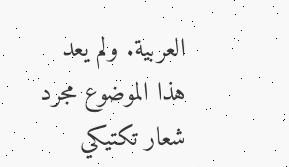العربية. ولم يعد هذا الموضوع مجرد شعار تكتيكي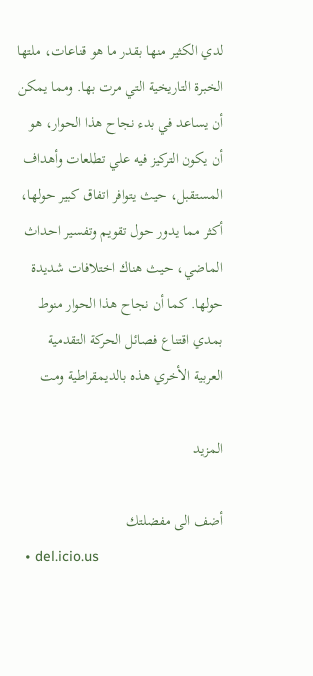لدي الكثير منها بقدر ما هو قناعات، ملتها الخبرة التاريخية التي مرت بها. ومما يمكن أن يساعد في بدء نجاح هذا الحوار، هو أن يكون التركيز فيه علي تطلعات وأهداف المستقبل، حيث يتوافر اتفاق كبير حولها، أكثر مما يدور حول تقويم وتفسير احداث الماضي، حيث هناك اختلافات شديدة حولها. كما أن نجاح هذا الحوار منوط بمدي اقتناع فصائل الحركة التقدمية العربية الأخري هذه بالديمقراطية ومت

المزيد

أضف الى مفضلتك
  • del.icio.us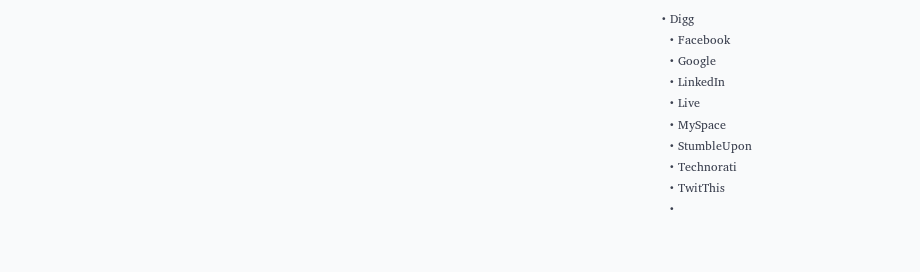• Digg
  • Facebook
  • Google
  • LinkedIn
  • Live
  • MySpace
  • StumbleUpon
  • Technorati
  • TwitThis
  •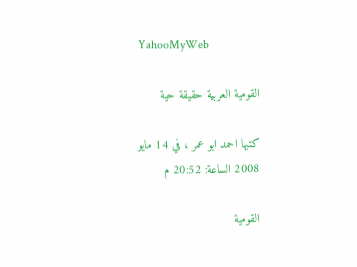YahooMyWeb

القومية العربية حقيقة حية

كتبها احمد ابو عمر ، في 14 مايو 2008 الساعة: 20:52 م

القومية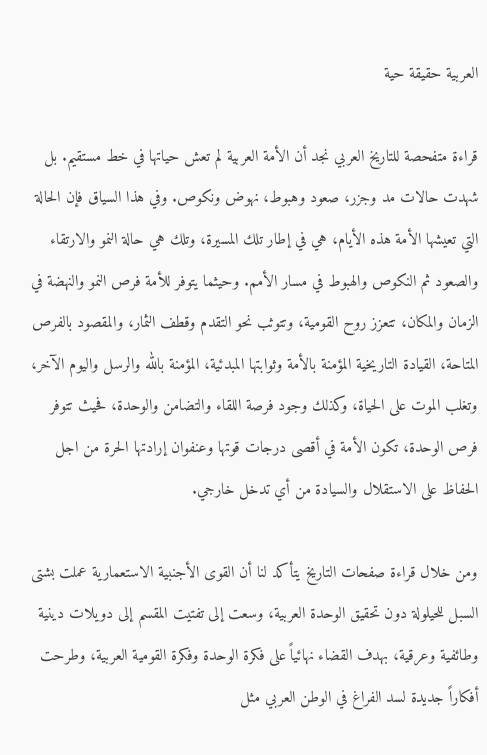العربية حقيقة حية

قراءة متفحصة للتاريخ العربي نجد أن الأمة العربية لم تعش حياتها في خط مستقيم. بل شهدت حالات مد وجزر، صعود وهبوط، نهوض ونكوص. وفي هذا السياق فإن الحالة التي تعيشها الأمة هذه الأيام، هي في إطار تلك المسيرة، وتلك هي حالة النمو والارتقاء والصعود ثم النكوص والهبوط في مسار الأمم. وحيثما يتوفر للأمة فرص النمو والنهضة في الزمان والمكان، تتعزز روح القومية، وتتوثب نحو التقدم وقطف الثمار، والمقصود بالفرص المتاحة، القيادة التاريخية المؤمنة بالأمة وثوابتها المبدئية، المؤمنة بالله والرسل واليوم الآخر، وتغلب الموت على الحياة، وكذلك وجود فرصة اللقاء والتضامن والوحدة، فحيث تتوفر فرص الوحدة، تكون الأمة في أقصى درجات قوتها وعنفوان إرادتها الحرة من اجل الحفاظ على الاستقلال والسيادة من أي تدخل خارجي.

ومن خلال قراءة صفحات التاريخ يتأكد لنا أن القوى الأجنبية الاستعمارية عملت بشتى السبل للحيلولة دون تحقيق الوحدة العربية، وسعت إلى تفتيت المقسم إلى دويلات دينية وطائفية وعرقية، بهدف القضاء نهائياً على فكرة الوحدة وفكرة القومية العربية، وطرحت أفكاراً جديدة لسد الفراغ في الوطن العربي مثل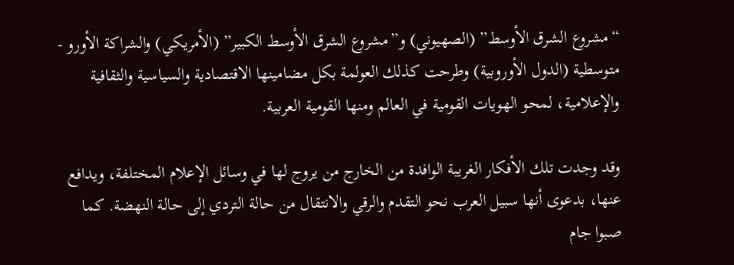“مشروع الشرق الأوسط” (الصهيوني) و”مشروع الشرق الأوسط الكبير” (الأمريكي) والشراكة الأورو - متوسطية (الدول الأوروبية) وطرحت كذلك العولمة بكل مضامينها الاقتصادية والسياسية والثقافية والإعلامية، لمحو الهويات القومية في العالم ومنها القومية العربية.

وقد وجدت تلك الأفكار الغريبة الوافدة من الخارج من يروج لها في وسائل الإعلام المختلفة، ويدافع عنها، بدعوى أنها سبيل العرب نحو التقدم والرقي والانتقال من حالة التردي إلى حالة النهضة. كما صبوا جام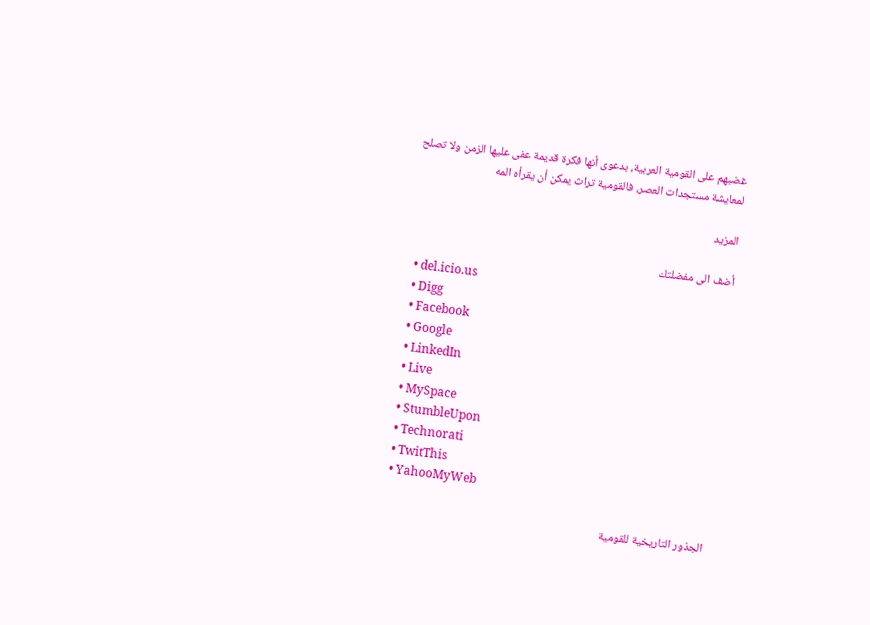غضبهم على القومية العربية، بدعوى أنها فكرة قديمة عفى عليها الزمن ولا تصلح لمعايشة مستجدات العصر، فالقومية تراث يمكن أن يقرأه المه

المزيد

أضف الى مفضلتك
  • del.icio.us
  • Digg
  • Facebook
  • Google
  • LinkedIn
  • Live
  • MySpace
  • StumbleUpon
  • Technorati
  • TwitThis
  • YahooMyWeb

الجذور التاريخية للقومية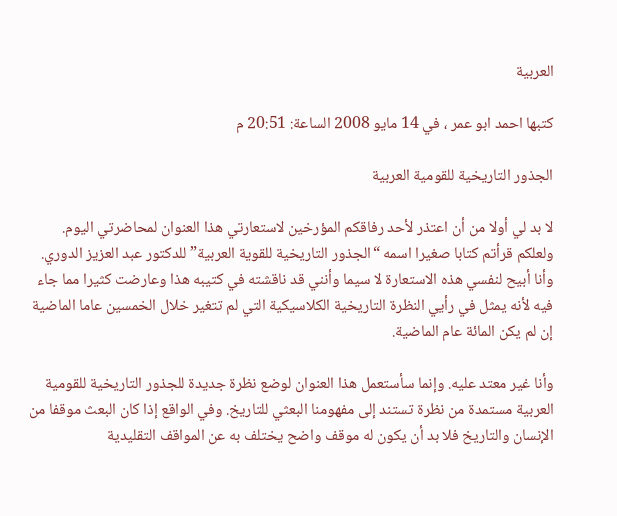العربية

كتبها احمد ابو عمر ، في 14 مايو 2008 الساعة: 20:51 م

الجذور التاريخية للقومية العربية

لا بد لي أولا من أن اعتذر لأحد رفاقكم المؤرخين لاستعارتي هذا العنوان لمحاضرتي اليوم. ولعلكم قرأتم كتابا صغيرا اسمه “الجذور التاريخية للقوية العربية” للدكتور عبد العزيز الدوري. وأنا أبيح لنفسي هذه الاستعارة لا سيما وأنني قد ناقشته في كتيبه هذا وعارضت كثيرا مما جاء فيه لأنه يمثل في رأيي النظرة التاريخية الكلاسيكية التي لم تتغير خلال الخمسين عاما الماضية إن لم يكن المائة عام الماضية.

وأنا غير معتد عليه. وإنما سأستعمل هذا العنوان لوضع نظرة جديدة للجذور التاريخية للقومية العربية مستمدة من نظرة تستند إلى مفهومنا البعثي للتاريخ. وفي الواقع إذا كان البعث موقفا من الإنسان والتاريخ فلا بد أن يكون له موقف واضح يختلف به عن المواقف التقليدية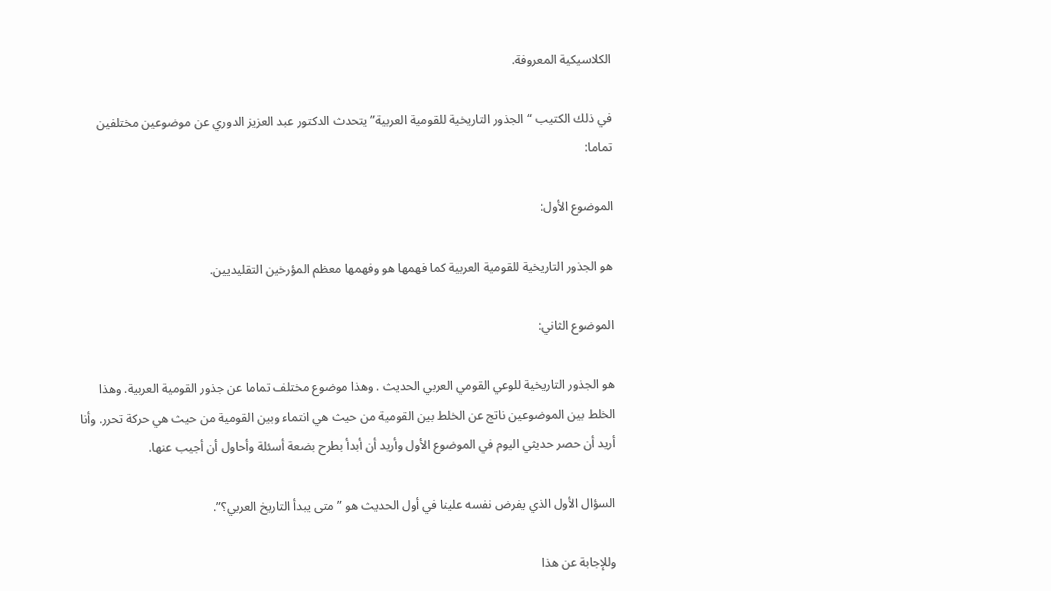الكلاسيكية المعروفة.

في ذلك الكتيب “الجذور التاريخية للقومية العربية” يتحدث الدكتور عبد العزيز الدوري عن موضوعين مختلفين تماما:

الموضوع الأول:

هو الجذور التاريخية للقومية العربية كما فهمها هو وفهمها معظم المؤرخين التقليديين.

الموضوع الثاني:

هو الجذور التاريخية للوعي القومي العربي الحديث . وهذا موضوع مختلف تماما عن جذور القومية العربية. وهذا الخلط بين الموضوعين ناتج عن الخلط بين القومية من حيث هي انتماء وبين القومية من حيث هي حركة تحرر. وأنا أريد أن حصر حديثي اليوم في الموضوع الأول وأريد أن أبدأ بطرح بضعة أسئلة وأحاول أن أجيب عنها.

السؤال الأول الذي يفرض نفسه علينا في أول الحديث هو ” متى يبدأ التاريخ العربي؟”.

وللإجابة عن هذا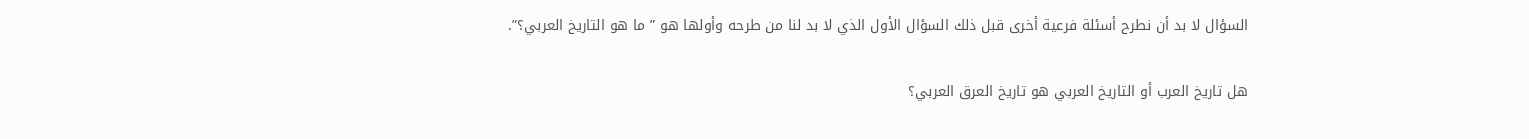السؤال لا بد أن نطرح أسئلة فرعية أخرى قبل ذلك السؤال الأول الذي لا بد لنا من طرحه وأولها هو ” ما هو التاريخ العربي؟”.

هل تاريخ العرب أو التاريخ العربي هو تاريخ العرق العربي؟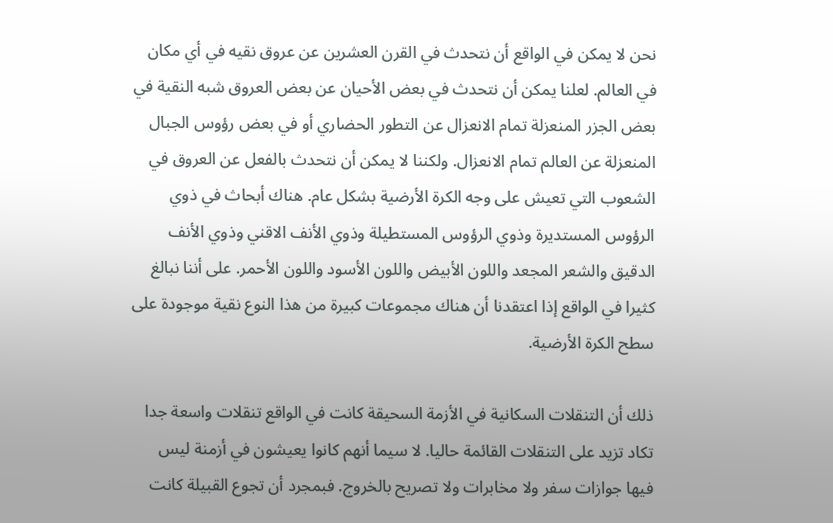نحن لا يمكن في الواقع أن نتحدث في القرن العشرين عن عروق نقيه في أي مكان في العالم. لعلنا يمكن أن نتحدث في بعض الأحيان عن بعض العروق شبه النقية في بعض الجزر المنعزلة تمام الانعزال عن التطور الحضاري أو في بعض رؤوس الجبال المنعزلة عن العالم تمام الانعزال. ولكننا لا يمكن أن نتحدث بالفعل عن العروق في الشعوب التي تعيش على وجه الكرة الأرضية بشكل عام. هناك أبحاث في ذوي الرؤوس المستديرة وذوي الرؤوس المستطيلة وذوي الأنف الاقني وذوي الأنف الدقيق والشعر المجعد واللون الأبيض واللون الأسود واللون الأحمر. على أننا نبالغ كثيرا في الواقع إذا اعتقدنا أن هناك مجموعات كبيرة من هذا النوع نقية موجودة على سطح الكرة الأرضية.

ذلك أن التنقلات السكانية في الأزمة السحيقة كانت في الواقع تنقلات واسعة جدا تكاد تزيد على التنقلات القائمة حاليا. لا سيما أنهم كانوا يعيشون في أزمنة ليس فيها جوازات سفر ولا مخابرات ولا تصريح بالخروج. فبمجرد أن تجوع القبيلة كانت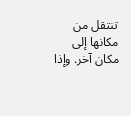تنتقل من مكانها إلى مكان آخر. وإذا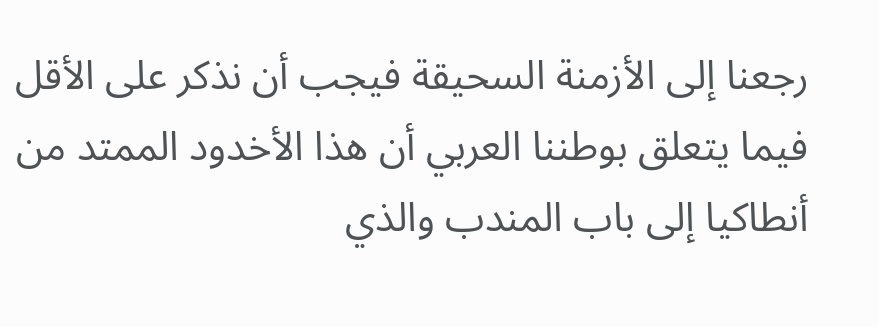رجعنا إلى الأزمنة السحيقة فيجب أن نذكر على الأقل فيما يتعلق بوطننا العربي أن هذا الأخدود الممتد من أنطاكيا إلى باب المندب والذي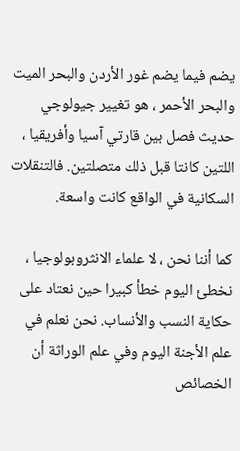يضم فيما يضم غور الأردن والبحر الميت والبحر الأحمر ، هو تغيير جيولوجي حديث فصل بين قارتي آسيا وأفريقيا ، اللتين كانتا قبل ذلك متصلتين. فالتنقلات السكانية في الواقع كانت واسعة.

كما أننا نحن ، لا علماء الانثروبولوجيا ، نخطئ اليوم خطأ كبيرا حين نعتاد على حكاية النسب والأنساب. نحن نعلم في علم الأجنة اليوم وفي علم الوراثة أن الخصائص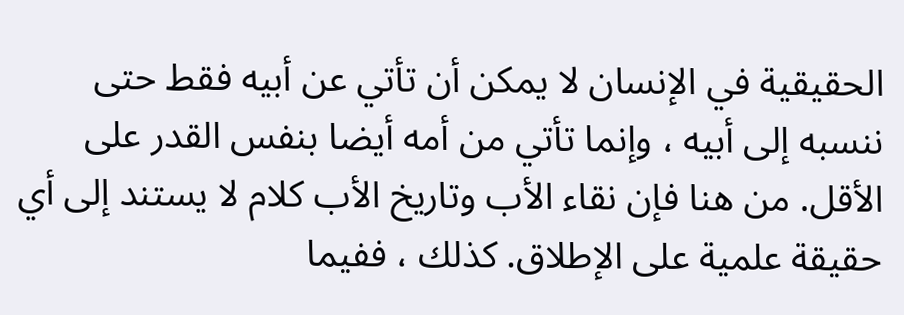الحقيقية في الإنسان لا يمكن أن تأتي عن أبيه فقط حتى ننسبه إلى أبيه ، وإنما تأتي من أمه أيضا بنفس القدر على الأقل. من هنا فإن نقاء الأب وتاريخ الأب كلام لا يستند إلى أي حقيقة علمية على الإطلاق. كذلك ، ففيما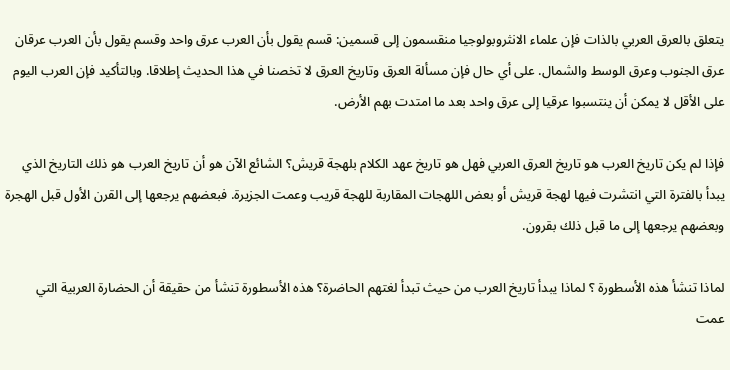يتعلق بالعرق العربي بالذات فإن علماء الانثروبولوجيا منقسمون إلى قسمين: قسم يقول بأن العرب عرق واحد وقسم يقول بأن العرب عرقان عرق الجنوب وعرق الوسط والشمال. على أي حال فإن مسألة العرق وتاريخ العرق لا تخصنا في هذا الحديث إطلاقا. وبالتأكيد فإن العرب اليوم على الأقل لا يمكن أن ينتسبوا عرقيا إلى عرق واحد بعد ما امتدت بهم الأرض.

فإذا لم يكن تاريخ العرب هو تاريخ العرق العربي فهل هو تاريخ عهد الكلام بلهجة قريش؟ الشائع الآن هو أن تاريخ العرب هو ذلك التاريخ الذي يبدأ بالفترة التي انتشرت فيها لهجة قريش أو بعض اللهجات المقاربة للهجة قريب وعمت الجزيرة. فبعضهم يرجعها إلى القرن الأول قبل الهجرة وبعضهم يرجعها إلى ما قبل ذلك بقرون.

لماذا تنشأ هذه الأسطورة ؟ لماذا يبدأ تاريخ العرب من حيث تبدأ لغتهم الحاضرة؟ هذه الأسطورة تنشأ من حقيقة أن الحضارة العربية التي عمت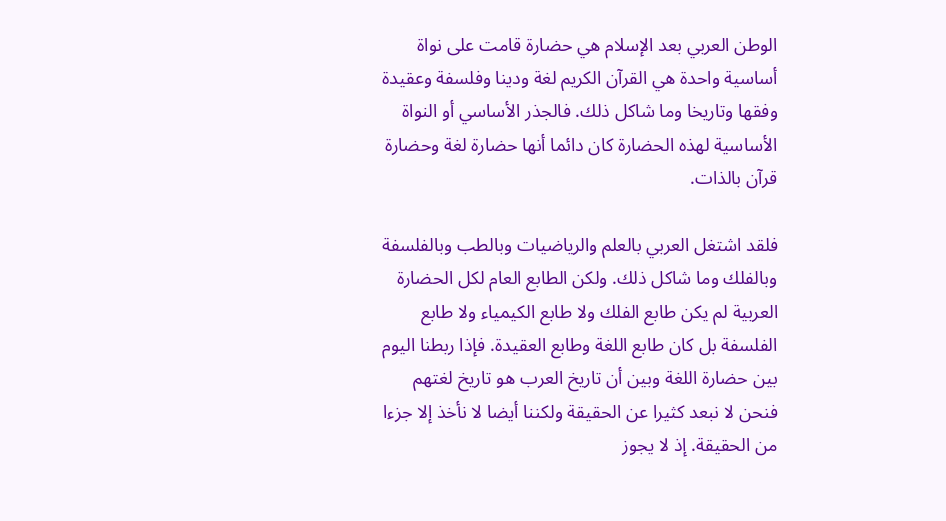الوطن العربي بعد الإسلام هي حضارة قامت على نواة أساسية واحدة هي القرآن الكريم لغة ودينا وفلسفة وعقيدة وفقها وتاريخا وما شاكل ذلك. فالجذر الأساسي أو النواة الأساسية لهذه الحضارة كان دائما أنها حضارة لغة وحضارة قرآن بالذات.

فلقد اشتغل العربي بالعلم والرياضيات وبالطب وبالفلسفة وبالفلك وما شاكل ذلك. ولكن الطابع العام لكل الحضارة العربية لم يكن طابع الفلك ولا طابع الكيمياء ولا طابع الفلسفة بل كان طابع اللغة وطابع العقيدة. فإذا ربطنا اليوم بين حضارة اللغة وبين أن تاريخ العرب هو تاريخ لغتهم فنحن لا نبعد كثيرا عن الحقيقة ولكننا أيضا لا نأخذ إلا جزءا من الحقيقة. إذ لا يجوز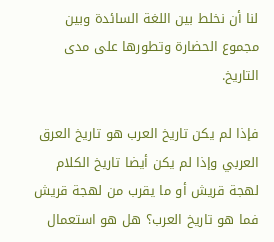لنا أن نخلط بين اللغة السائدة وبين مجموع الحضارة وتطورها على مدى التاريخ.

فإذا لم يكن تاريخ العرب هو تاريخ العرق العربي وإذا لم يكن أيضا تاريخ الكلام لهجة قريش أو ما يقرب من لهجة قريش فما هو تاريخ العرب؟ هل هو استعمال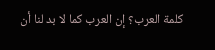كلمة العرب؟ إن العرب كما لا بد لنا أن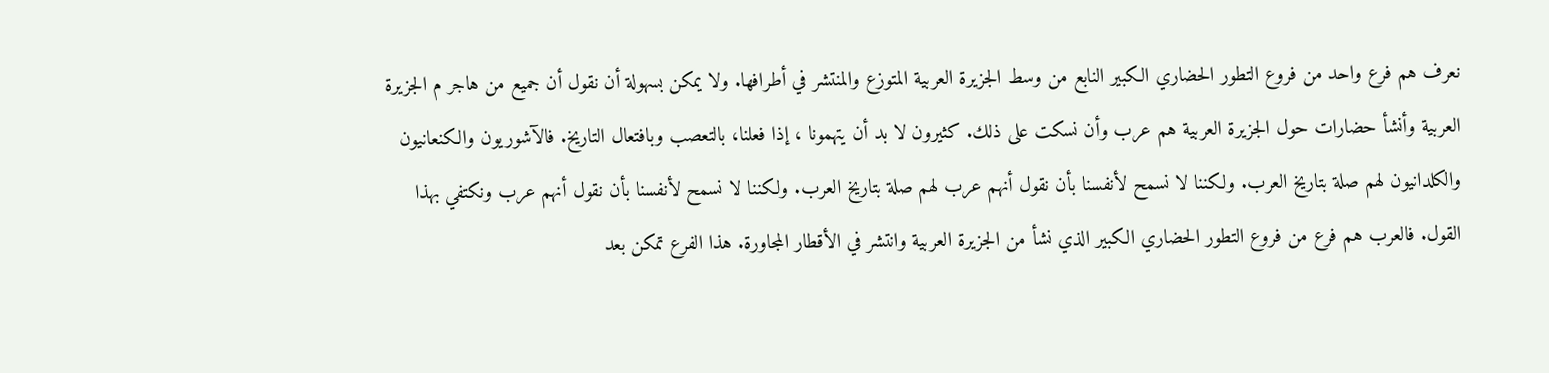نعرف هم فرع واحد من فروع التطور الحضاري الكبير النابع من وسط الجزيرة العربية المتوزع والمنتشر في أطرافها. ولا يمكن بسهولة أن نقول أن جميع من هاجر م الجزيرة العربية وأنشأ حضارات حول الجزيرة العربية هم عرب وأن نسكت على ذلك. كثيرون لا بد أن يتهمونا ، إذا فعلنا، بالتعصب وبافتعال التاريخ. فالآشوريون والكنعانيون والكلدانيون لهم صلة بتاريخ العرب. ولكننا لا نسمح لأنفسنا بأن نقول أنهم عرب لهم صلة بتاريخ العرب. ولكننا لا نسمح لأنفسنا بأن نقول أنهم عرب ونكتفي بهذا القول. فالعرب هم فرع من فروع التطور الحضاري الكبير الذي نشأ من الجزيرة العربية وانتشر في الأقطار المجاورة. هذا الفرع تمكن بعد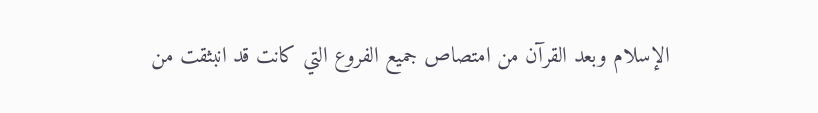الإسلام وبعد القرآن من امتصاص جميع الفروع التي كانت قد انبثقت من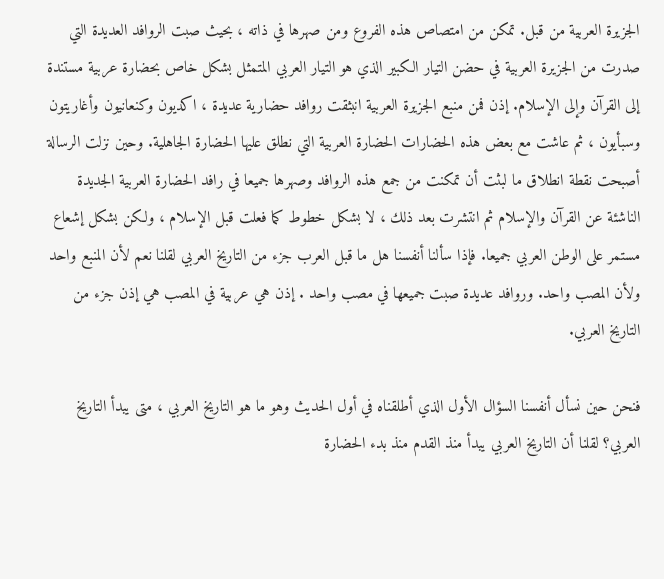الجزيرة العربية من قبل. تمكن من امتصاص هذه الفروع ومن صهرها في ذاته ، بحيث صبت الروافد العديدة التي صدرت من الجزيرة العربية في حضن التيار الكبير الذي هو التيار العربي المتمثل بشكل خاص بحضارة عربية مستندة إلى القرآن وإلى الإسلام. إذن فمن منبع الجزيرة العربية انبثقت روافد حضارية عديدة ، اكديون وكنعانيون وأغاريتون وسبأيون ، ثم عاشت مع بعض هذه الحضارات الحضارة العربية التي نطلق عليها الحضارة الجاهلية. وحين نزلت الرسالة أصبحت نقطة انطلاق ما لبثت أن تمكنت من جمع هذه الروافد وصهرها جميعا في رافد الحضارة العربية الجديدة الناشئة عن القرآن والإسلام ثم انتشرت بعد ذلك ، لا بشكل خطوط كما فعلت قبل الإسلام ، ولكن بشكل إشعاع مستمر على الوطن العربي جميعا. فإذا سألنا أنفسنا هل ما قبل العرب جزء من التاريخ العربي لقلنا نعم لأن المنبع واحد ولأن المصب واحد. وروافد عديدة صبت جميعها في مصب واحد . إذن هي عربية في المصب هي إذن جزء من التاريخ العربي.

فنحن حين نسأل أنفسنا السؤال الأول الذي أطلقناه في أول الحديث وهو ما هو التاريخ العربي ، متى يبدأ التاريخ العربي؟ لقلنا أن التاريخ العربي يبدأ منذ القدم منذ بدء الحضارة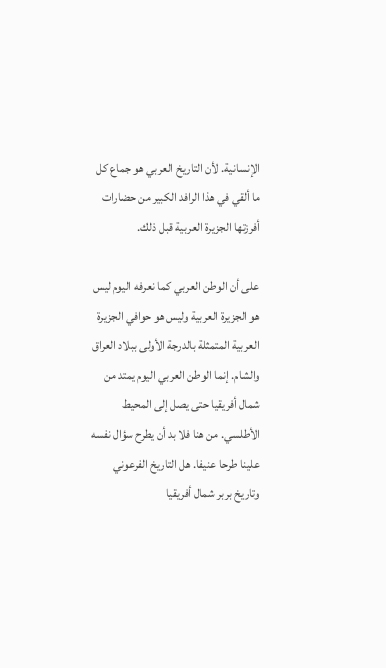الإنسانية. لأن التاريخ العربي هو جماع كل ما ألقي في هذا الرافد الكبير من حضارات أفرزتها الجزيرة العربية قبل ذلك.

على أن الوطن العربي كما نعرفه اليوم ليس هو الجزيرة العربية وليس هو حوافي الجزيرة العربية المتمثلة بالدرجة الأولى ببلاد العراق والشام. إنما الوطن العربي اليوم يمتد من شمال أفريقيا حتى يصل إلى المحيط الأطلسي. من هنا فلا بد أن يطرح سؤال نفسه علينا طرحا عنيفا. هل التاريخ الفرعوني وتاريخ بربر شمال أفريقيا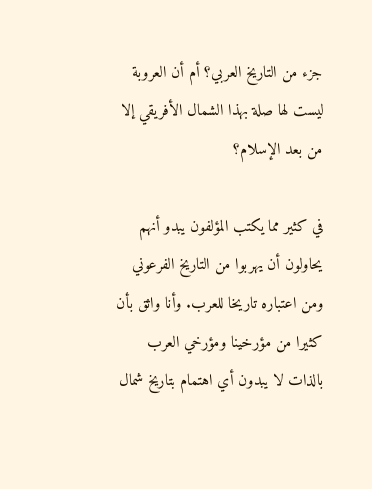جزء من التاريخ العربي؟ أم أن العروبة ليست لها صلة بهذا الشمال الأفريقي إلا من بعد الإسلام؟

في كثير مما يكتب المؤلفون يبدو أنهم يحاولون أن يهربوا من التاريخ الفرعوني ومن اعتباره تاريخا للعرب. وأنا واثق بأن كثيرا من مؤرخينا ومؤرخي العرب بالذات لا يبدون أي اهتمام بتاريخ شمال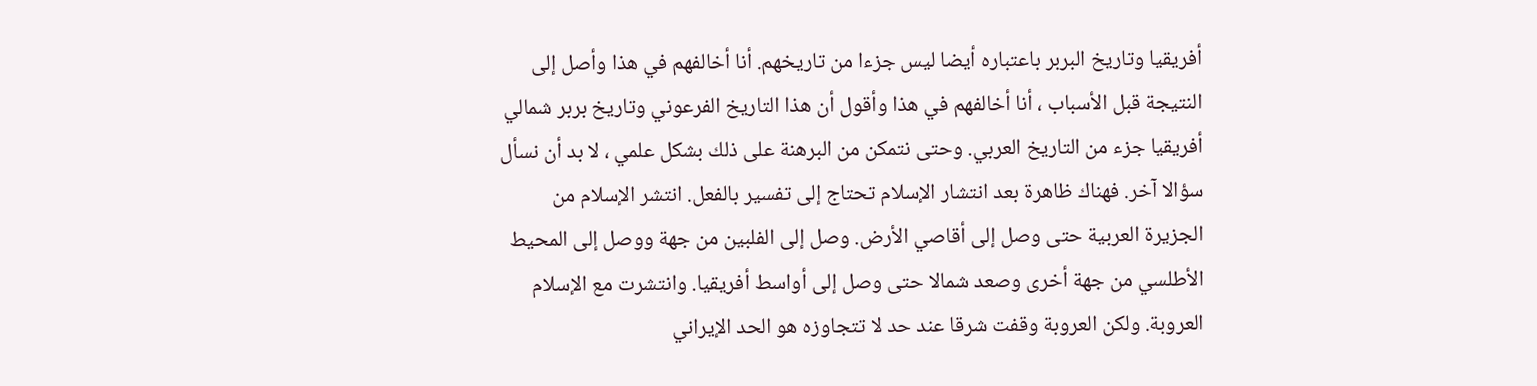أفريقيا وتاريخ البربر باعتباره أيضا ليس جزءا من تاريخهم. أنا أخالفهم في هذا وأصل إلى النتيجة قبل الأسباب ، أنا أخالفهم في هذا وأقول أن هذا التاريخ الفرعوني وتاريخ بربر شمالي أفريقيا جزء من التاريخ العربي. وحتى نتمكن من البرهنة على ذلك بشكل علمي ، لا بد أن نسأل سؤالا آخر. فهناك ظاهرة بعد انتشار الإسلام تحتاج إلى تفسير بالفعل. انتشر الإسلام من الجزيرة العربية حتى وصل إلى أقاصي الأرض. وصل إلى الفلبين من جهة ووصل إلى المحيط الأطلسي من جهة أخرى وصعد شمالا حتى وصل إلى أواسط أفريقيا. وانتشرت مع الإسلام العروبة. ولكن العروبة وقفت شرقا عند حد لا تتجاوزه هو الحد الإيراني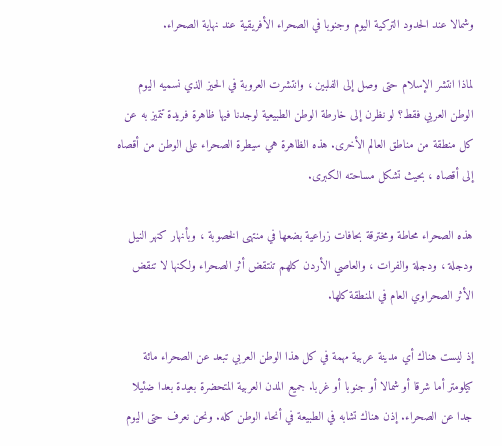وشمالا عند الحدود التركية اليوم وجنوبا في الصحراء الأفريقية عند نهاية الصحراء.

لماذا انتشر الإسلام حتى وصل إلى الفلبين ، وانتشرت العروبة في الحيز الذي نسميه اليوم الوطن العربي فقط؟ لو نظرن إلى خارطة الوطن الطبيعية لوجدنا فيها ظاهرة فريدة تتميز به عن كل منطقة من مناطق العالم الأخرى. هذه الظاهرة هي سيطرة الصحراء على الوطن من أقصاه إلى أقصاه ، بحيث تشكل مساحته الكبرى.

هذه الصحراء محاطة ومخترقة بحافات زراعية بضعها في منتهى الخصوبة ، وبأنهار كنهر النيل ودجلة ، ودجلة والفرات ، والعاصي الأردن كلهم تنتقض أثر الصحراء ولكنها لا تنقض الأثر الصحراوي العام في المنطقة كلها.

إذ ليست هناك أي مدينة عربية مهمة في كل هذا الوطن العربي تبعد عن الصحراء مائة كيلومتر أما شرقا أو شمالا أو جنوبا أو غربا. جميع المدن العربية المتحضرة بعيدة بعدا ضئيلا جدا عن الصحراء. إذن هناك تشابه في الطبيعة في أنحاء الوطن كله. ونحن نعرف حتى اليوم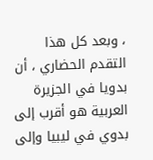، وبعد كل هذا التقدم الحضاري ، أن بدويا في الجزيرة العربية هو أقرب إلى بدوي في ليبيا وإلى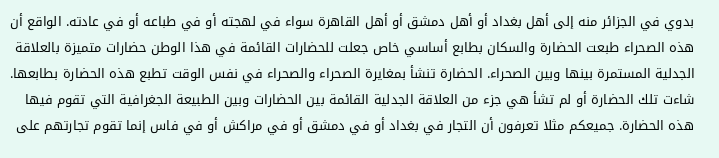بدوي في الجزائر منه إلى أهل بغداد أو أهل دمشق أو أهل القاهرة سواء في لهجته أو في طباعه أو في عادته. الواقع أن هذه الصحراء طبعت الحضارة والسكان بطابع أساسي خاص جعلت للحضارات القائمة في هذا الوطن حضارات متميزة بالعلاقة الجدلية المستمرة بينها وبين الصحراء. الحضارة تنشأ بمغايرة الصحراء والصحراء في نفس الوقت تطبع هذه الحضارة بطابعها. شاءت تلك الحضارة أو لم تشأ هي جزء من العلاقة الجدلية القائمة بين الحضارات وبين الطبيعة الجغرافية التي تقوم فيها هذه الحضارة. جميعكم مثلا تعرفون أن التجار في بغداد أو في دمشق أو في مراكش أو في فاس إنما تقوم تجارتهم على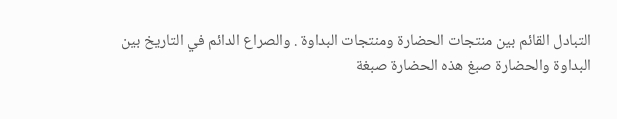التبادل القائم بين منتجات الحضارة ومنتجات البداوة . والصراع الدائم في التاريخ بين البداوة والحضارة صبغ هذه الحضارة صبغة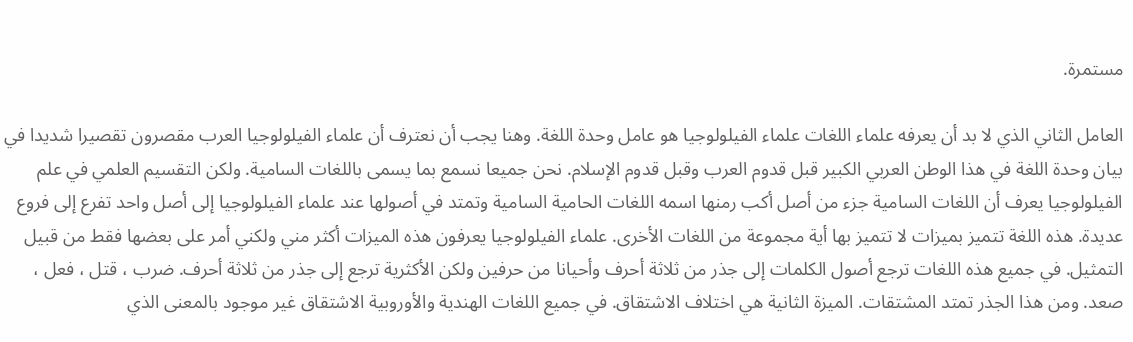مستمرة.

العامل الثاني الذي لا بد أن يعرفه علماء اللغات علماء الفيلولوجيا هو عامل وحدة اللغة. وهنا يجب أن نعترف أن علماء الفيلولوجيا العرب مقصرون تقصيرا شديدا في بيان وحدة اللغة في هذا الوطن العربي الكبير قبل قدوم العرب وقبل قدوم الإسلام. نحن جميعا نسمع بما يسمى باللغات السامية. ولكن التقسيم العلمي في علم الفيلولوجيا يعرف أن اللغات السامية جزء من أصل أكب رمنها اسمه اللغات الحامية السامية وتمتد في أصولها عند علماء الفيلولوجيا إلى أصل واحد تفرع إلى فروع عديدة. هذه اللغة تتميز بميزات لا تتميز بها أية مجموعة من اللغات الأخرى. علماء الفيلولوجيا يعرفون هذه الميزات أكثر مني ولكني أمر على بعضها فقط من قبيل التمثيل. في جميع هذه اللغات ترجع أصول الكلمات إلى جذر من ثلاثة أحرف وأحيانا من حرفين ولكن الأكثرية ترجع إلى جذر من ثلاثة أحرف. ضرب ، قتل ، فعل ، صعد. ومن هذا الجذر تمتد المشتقات. الميزة الثانية هي اختلاف الاشتقاق. في جميع اللغات الهندية والأوروبية الاشتقاق غير موجود بالمعنى الذي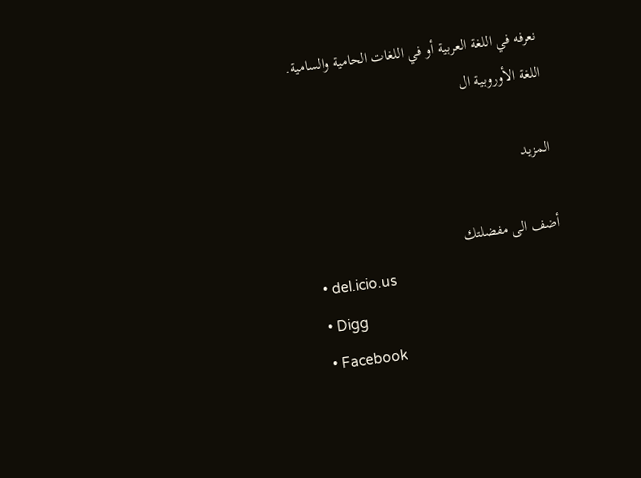نعرفه في اللغة العربية أو في اللغات الحامية والسامية. اللغة الأوروبية ال

المزيد

أضف الى مفضلتك
  • del.icio.us
  • Digg
  • Facebook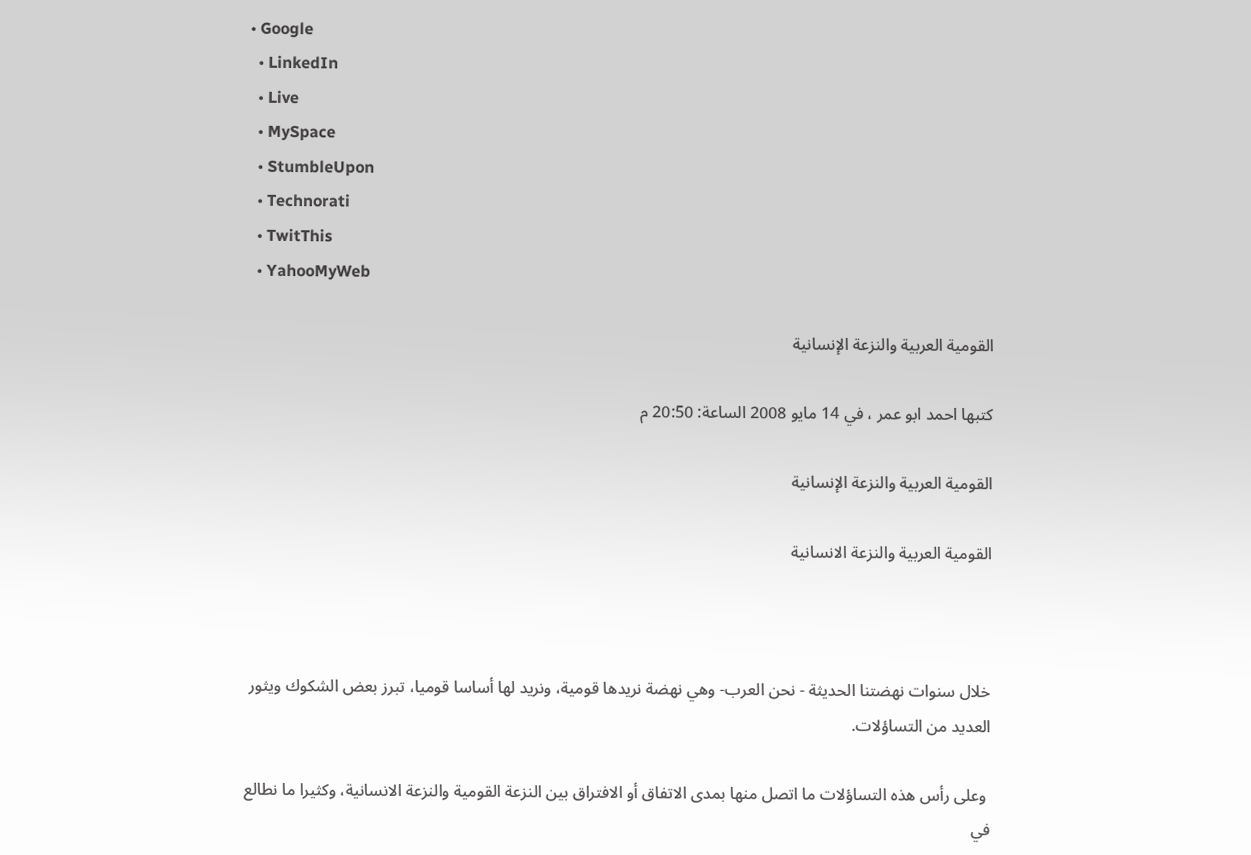• Google
  • LinkedIn
  • Live
  • MySpace
  • StumbleUpon
  • Technorati
  • TwitThis
  • YahooMyWeb

القومية العربية والنزعة الإنسانية

كتبها احمد ابو عمر ، في 14 مايو 2008 الساعة: 20:50 م

القومية العربية والنزعة الإنسانية

القومية العربية والنزعة الانسانية



خلال سنوات نهضتنا الحديثة - نحن العرب- وهي نهضة نريدها قومية، ونريد لها أساسا قوميا، تبرز بعض الشكوك ويثور العديد من التساؤلات.

 وعلى رأس هذه التساؤلات ما اتصل منها بمدى الاتفاق أو الافتراق بين النزعة القومية والنزعة الانسانية، وكثيرا ما نطالع في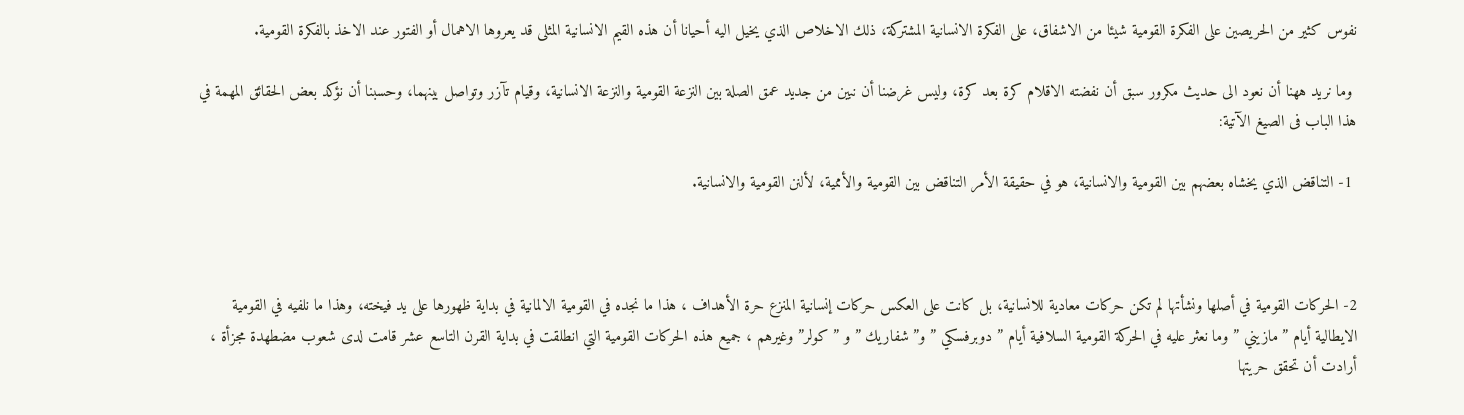نفوس كثير من الحريصين على الفكرة القومية شيئا من الاشفاق، على الفكرة الانسانية المشتركة، ذلك الاخلاص الذي يخيل اليه أحيانا أن هذه القيم الانسانية المثلى قد يعروها الاهمال أو الفتور عند الاخذ بالفكرة القومية.

 وما نريد ههنا أن نعود الى حديث مكرور سبق أن نفضته الاقلام كرة بعد كرة، وليس غرضنا أن نبين من جديد عمق الصلة بين النزعة القومية والنزعة الانسانية، وقيام تآزر وتواصل بينهما، وحسبنا أن نؤكد بعض الحقائق المهمة في هذا الباب فى الصيغ الآتية:

 1- التناقض الذي يخشاه بعضهم بين القومية والانسانية، هو في حقيقة الأمر التناقض بين القومية والأممية، لألنن القومية والانسانية.



2- الحركات القومية في أصلها ونشأتها لم تكن حركات معادية للانسانية، بل كانت على العكس حركات إنسانية المنزع حرة الأهداف ، هذا ما نجده في القومية الالمانية في بداية ظهورها على يد فيخته، وهذا ما نلفيه في القومية الايطالية أيام ” مازيني ” وما نعثر عليه في الحركة القومية السلافية أيام ” دوبرفسكي ” و” شفاريك ” و ” كولر” وغيرهم ، جميع هذه الحركات القومية التي انطلقت في بداية القرن التاسع عشر قامت لدى شعوب مضطهدة مجزأة ، أرادت أن تحقق حريتها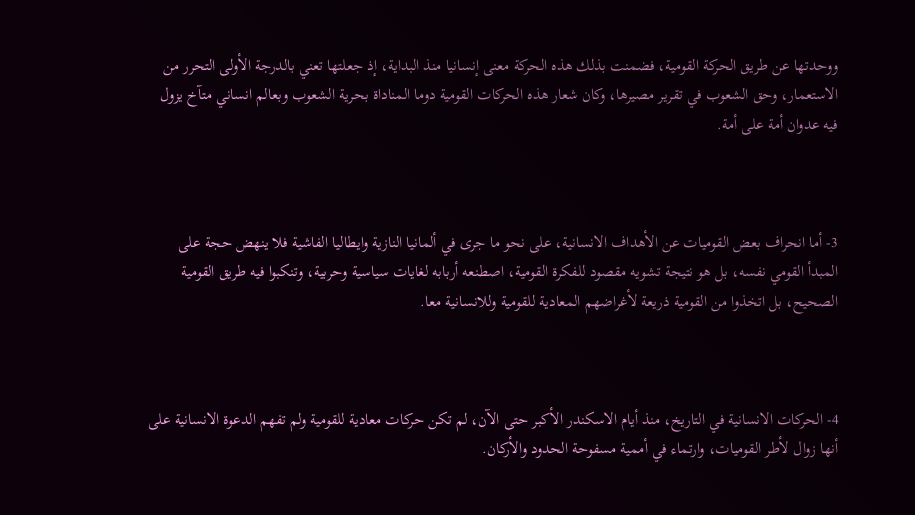ووحدتها عن طريق الحركة القومية، فضمنت بذلك هذه الحركة معنى إنسانيا منذ البداية، إذ جعلتها تعني بالدرجة الأولى التحرر من الاستعمار، وحق الشعوب في تقرير مصيرها، وكان شعار هذه الحركات القومية دوما المناداة بحرية الشعوب وبعالم انساني متآخ يزول فيه عدوان أمة على أمة.



3- أما انحراف بعض القوميات عن الأهداف الانسانية، على نحو ما جرى في ألمانيا النازية وايطاليا الفاشية فلا ينهض حجة على المبدأ القومي نفسه، بل هو نتيجة تشويه مقصود للفكرة القومية، اصطنعه أربابه لغايات سياسية وحربية، وتنكبوا فيه طريق القومية الصحيح، بل اتخذوا من القومية ذريعة لأغراضهم المعادية للقومية وللانسانية معا.



4- الحركات الانسانية في التاريخ، منذ أيام الاسكندر الأكبر حتى الآن، لم تكن حركات معادية للقومية ولم تفهم الدعوة الانسانية على أنها زوال لأطر القوميات، وارتماء في أممية مسفوحة الحدود والأركان.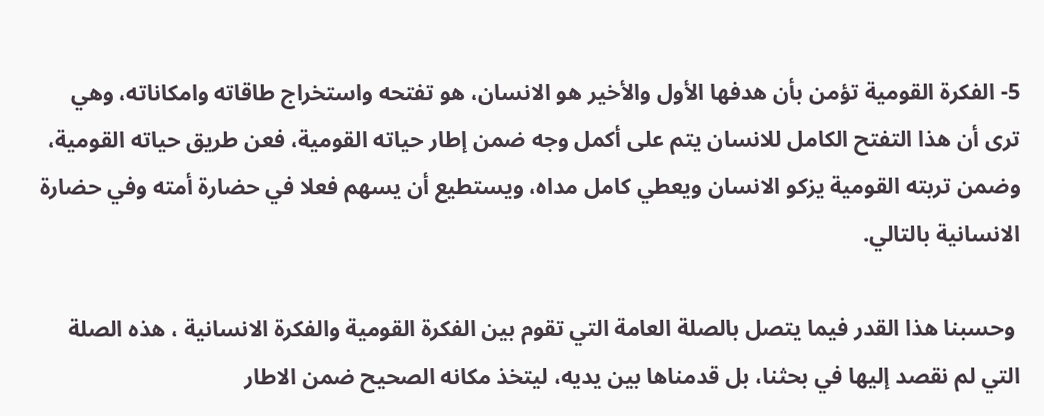5- الفكرة القومية تؤمن بأن هدفها الأول والأخير هو الانسان، هو تفتحه واستخراج طاقاته وامكاناته، وهي ترى أن هذا التفتح الكامل للانسان يتم على أكمل وجه ضمن إطار حياته القومية، فعن طريق حياته القومية، وضمن تربته القومية يزكو الانسان ويعطي كامل مداه، ويستطيع أن يسهم فعلا في حضارة أمته وفي حضارة الانسانية بالتالي.

 وحسبنا هذا القدر فيما يتصل بالصلة العامة التي تقوم بين الفكرة القومية والفكرة الانسانية ، هذه الصلة التي لم نقصد إليها في بحثنا، بل قدمناها بين يديه، ليتخذ مكانه الصحيح ضمن الاطار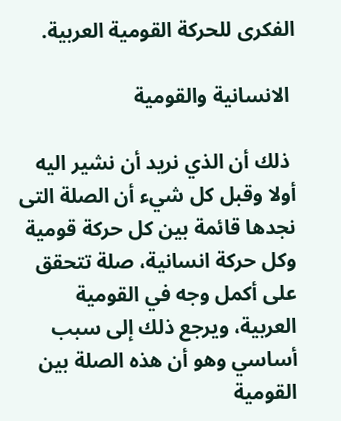الفكرى للحركة القومية العربية.

 الانسانية والقومية

 ذلك أن الذي نريد أن نشير اليه أولا وقبل كل شيء أن الصلة التى نجدها قائمة بين كل حركة قومية وكل حركة انسانية، صلة تتحقق على أكمل وجه في القومية العربية، ويرجع ذلك إلى سبب أساسي وهو أن هذه الصلة بين القومية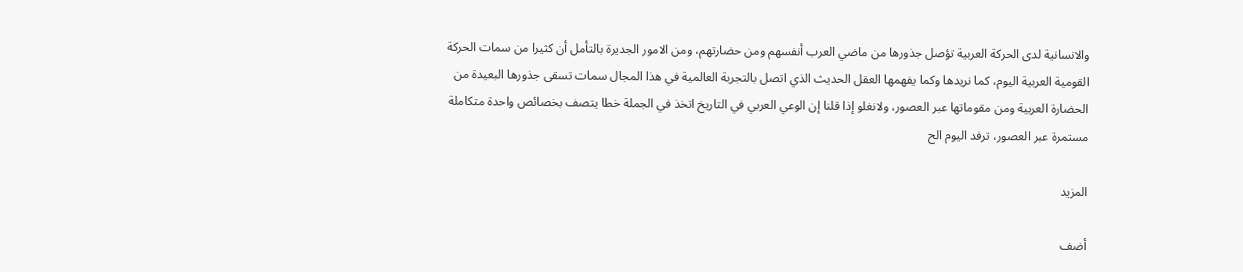والانسانية لدى الحركة العربية تؤصل جذورها من ماضي العرب أنفسهم ومن حضارتهم، ومن الامور الجديرة بالتأمل أن كثيرا من سمات الحركة القومية العربية اليوم، كما نريدها وكما يفهمها العقل الحديث الذي اتصل بالتجربة العالمية في هذا المجال سمات تسقى جذورها البعيدة من الحضارة العربية ومن مقوماتها عبر العصور، ولانغلو إذا قلنا إن الوعي العربي في التاريخ اتخذ في الجملة خطا يتصف بخصائص واحدة متكاملة مستمرة عبر العصور، ترفد اليوم الح

المزيد

أضف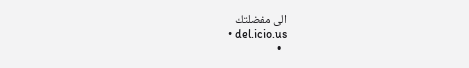الى مفضلتك
  • del.icio.us
  •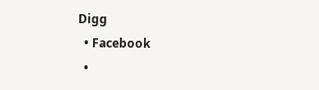Digg
  • Facebook
  •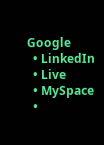Google
  • LinkedIn
  • Live
  • MySpace
  •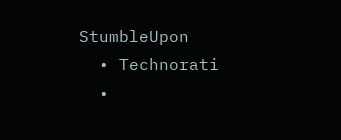StumbleUpon
  • Technorati
  •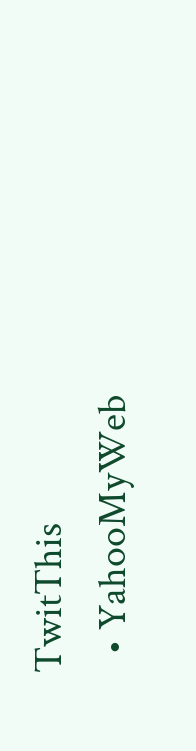TwitThis
  • YahooMyWeb